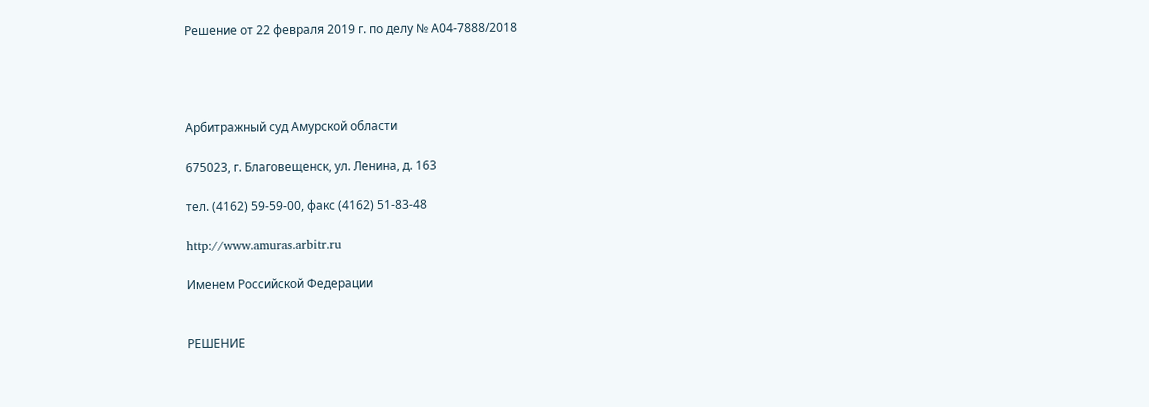Решение от 22 февраля 2019 г. по делу № А04-7888/2018




Арбитражный суд Амурской области

675023, г. Благовещенск, ул. Ленина, д. 163

тел. (4162) 59-59-00, факс (4162) 51-83-48

http://www.amuras.arbitr.ru

Именем Российской Федерации


РЕШЕНИЕ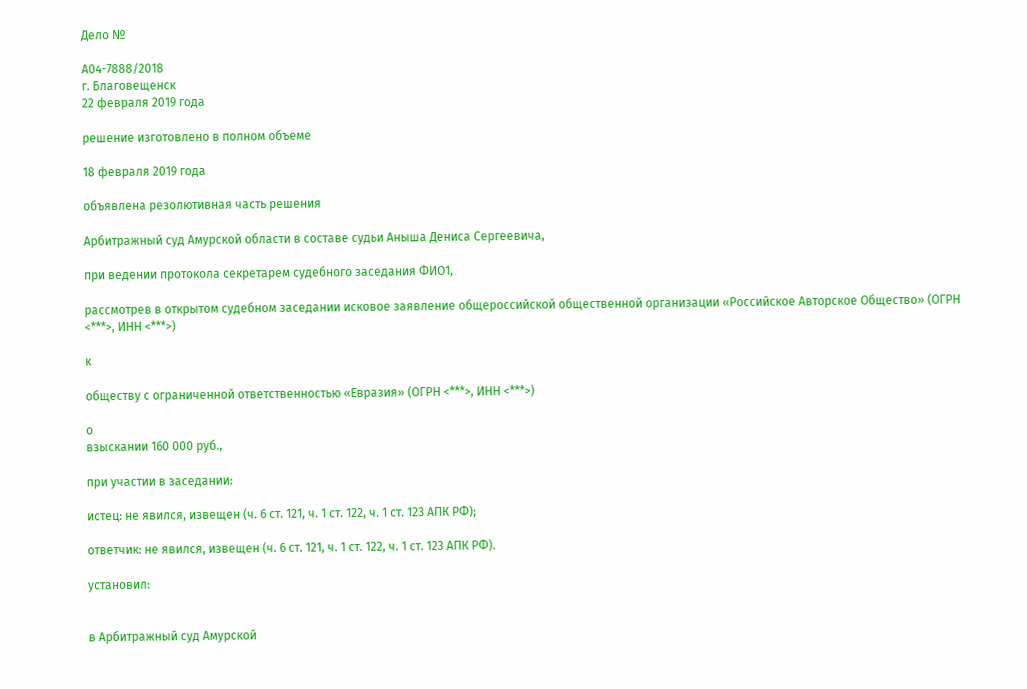Дело №

А04-7888/2018
г. Благовещенск
22 февраля 2019 года

решение изготовлено в полном объеме

18 февраля 2019 года

объявлена резолютивная часть решения

Арбитражный суд Амурской области в составе судьи Аныша Дениса Сергеевича,

при ведении протокола секретарем судебного заседания ФИО1,

рассмотрев в открытом судебном заседании исковое заявление общероссийской общественной организации «Российское Авторское Общество» (ОГРН <***>, ИНН <***>)

к

обществу с ограниченной ответственностью «Евразия» (ОГРН <***>, ИНН <***>)

о
взыскании 160 000 руб.,

при участии в заседании:

истец: не явился, извещен (ч. 6 ст. 121, ч. 1 ст. 122, ч. 1 ст. 123 АПК РФ);

ответчик: не явился, извещен (ч. 6 ст. 121, ч. 1 ст. 122, ч. 1 ст. 123 АПК РФ).

установил:


в Арбитражный суд Амурской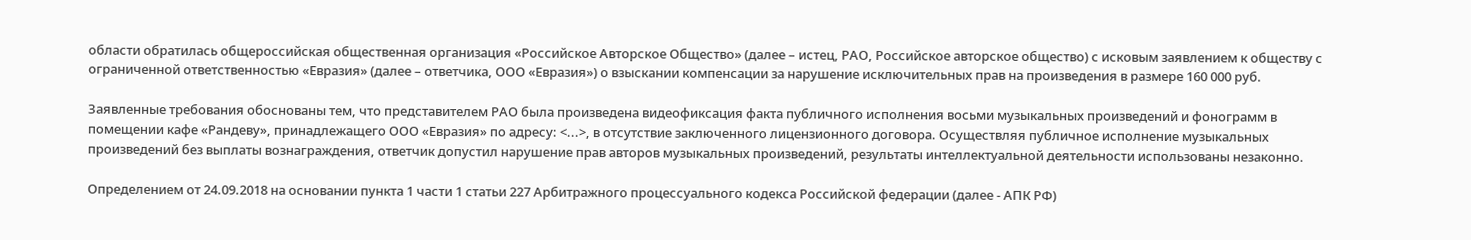области обратилась общероссийская общественная организация «Российское Авторское Общество» (далее – истец, РАО, Российское авторское общество) с исковым заявлением к обществу с ограниченной ответственностью «Евразия» (далее – ответчика, ООО «Евразия») о взыскании компенсации за нарушение исключительных прав на произведения в размере 160 000 руб.

Заявленные требования обоснованы тем, что представителем РАО была произведена видеофиксация факта публичного исполнения восьми музыкальных произведений и фонограмм в помещении кафе «Рандеву», принадлежащего ООО «Евразия» по адресу: <...>, в отсутствие заключенного лицензионного договора. Осуществляя публичное исполнение музыкальных произведений без выплаты вознаграждения, ответчик допустил нарушение прав авторов музыкальных произведений, результаты интеллектуальной деятельности использованы незаконно.

Определением от 24.09.2018 на основании пункта 1 части 1 статьи 227 Арбитражного процессуального кодекса Российской федерации (далее - АПК РФ)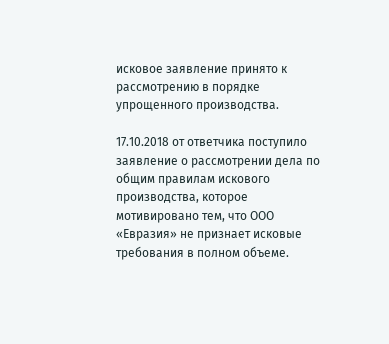исковое заявление принято к рассмотрению в порядке упрощенного производства.

17.10.2018 от ответчика поступило заявление о рассмотрении дела по общим правилам искового производства, которое мотивировано тем, что ООО «Евразия» не признает исковые требования в полном объеме.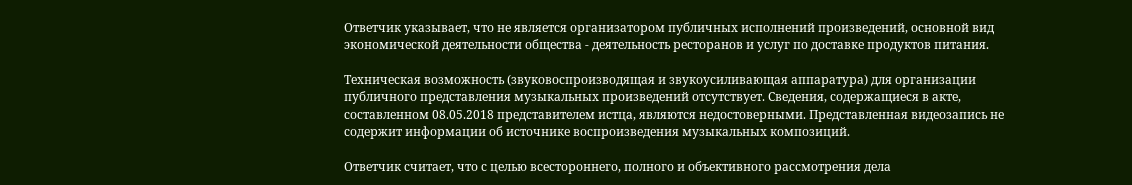Ответчик указывает, что не является организатором публичных исполнений произведений, основной вид экономической деятельности общества - деятельность ресторанов и услуг по доставке продуктов питания.

Техническая возможность (звуковоспроизводящая и звукоусиливающая аппаратура) для организации публичного представления музыкальных произведений отсутствует. Сведения, содержащиеся в акте, составленном 08.05.2018 представителем истца, являются недостоверными. Представленная видеозапись не содержит информации об источнике воспроизведения музыкальных композиций.

Ответчик считает, что с целью всестороннего, полного и объективного рассмотрения дела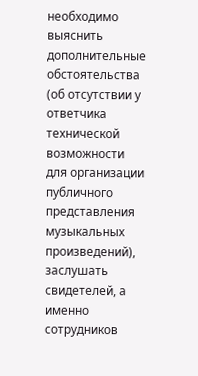необходимо выяснить дополнительные обстоятельства (об отсутствии у ответчика технической возможности для организации публичного представления музыкальных произведений), заслушать свидетелей, а именно сотрудников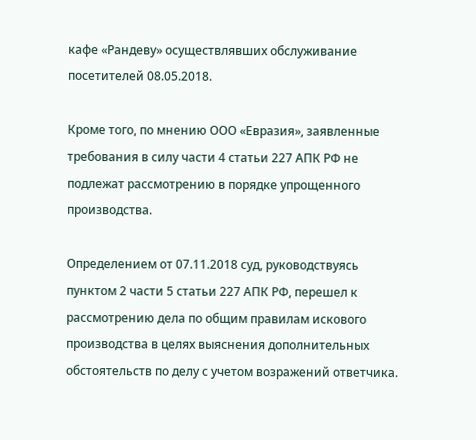кафе «Рандеву» осуществлявших обслуживание посетителей 08.05.2018.

Кроме того, по мнению ООО «Евразия», заявленные требования в силу части 4 статьи 227 АПК РФ не подлежат рассмотрению в порядке упрощенного производства.

Определением от 07.11.2018 суд, руководствуясь пунктом 2 части 5 статьи 227 АПК РФ, перешел к рассмотрению дела по общим правилам искового производства в целях выяснения дополнительных обстоятельств по делу с учетом возражений ответчика.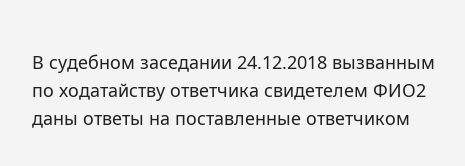В судебном заседании 24.12.2018 вызванным по ходатайству ответчика свидетелем ФИО2 даны ответы на поставленные ответчиком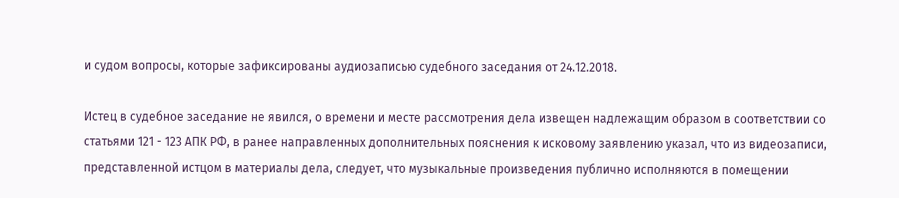и судом вопросы, которые зафиксированы аудиозаписью судебного заседания от 24.12.2018.

Истец в судебное заседание не явился, о времени и месте рассмотрения дела извещен надлежащим образом в соответствии со статьями 121 - 123 АПК РФ, в ранее направленных дополнительных пояснения к исковому заявлению указал, что из видеозаписи, представленной истцом в материалы дела, следует, что музыкальные произведения публично исполняются в помещении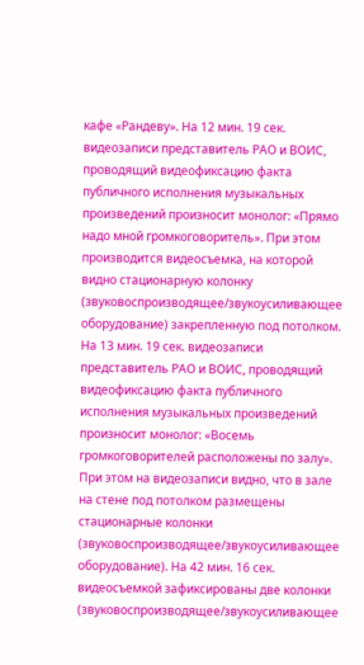кафе «Рандеву». На 12 мин. 19 сек. видеозаписи представитель РАО и ВОИС, проводящий видеофиксацию факта публичного исполнения музыкальных произведений произносит монолог: «Прямо надо мной громкоговоритель». При этом производится видеосъемка, на которой видно стационарную колонку (звуковоспроизводящее/звукоусиливающее оборудование) закрепленную под потолком. На 13 мин. 19 сек. видеозаписи представитель РАО и ВОИС, проводящий видеофиксацию факта публичного исполнения музыкальных произведений произносит монолог: «Восемь громкоговорителей расположены по залу». При этом на видеозаписи видно, что в зале на стене под потолком размещены стационарные колонки (звуковоспроизводящее/звукоусиливающее оборудование). На 42 мин. 16 сек. видеосъемкой зафиксированы две колонки (звуковоспроизводящее/звукоусиливающее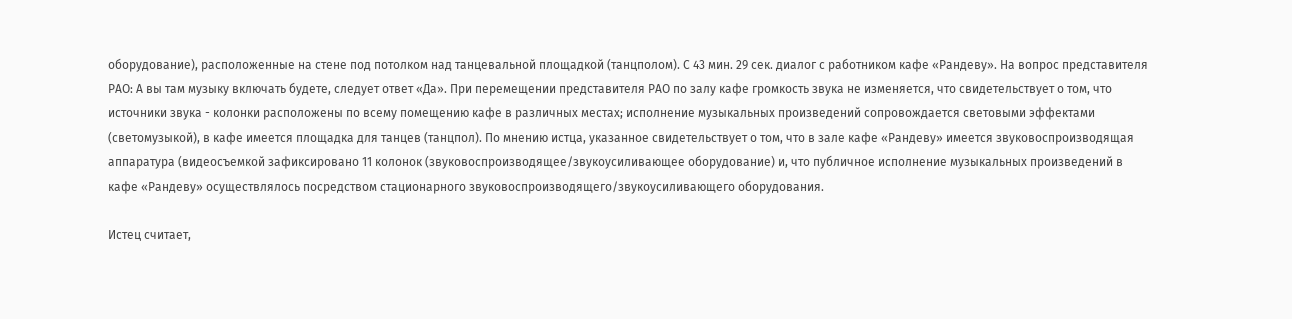оборудование), расположенные на стене под потолком над танцевальной площадкой (танцполом). С 43 мин. 29 сек. диалог с работником кафе «Рандеву». На вопрос представителя РАО: А вы там музыку включать будете, следует ответ «Да». При перемещении представителя РАО по залу кафе громкость звука не изменяется, что свидетельствует о том, что источники звука - колонки расположены по всему помещению кафе в различных местах; исполнение музыкальных произведений сопровождается световыми эффектами (светомузыкой), в кафе имеется площадка для танцев (танцпол). По мнению истца, указанное свидетельствует о том, что в зале кафе «Рандеву» имеется звуковоспроизводящая аппаратура (видеосъемкой зафиксировано 11 колонок (звуковоспроизводящее/звукоусиливающее оборудование) и, что публичное исполнение музыкальных произведений в кафе «Рандеву» осуществлялось посредством стационарного звуковоспроизводящего/звукоусиливающего оборудования.

Истец считает,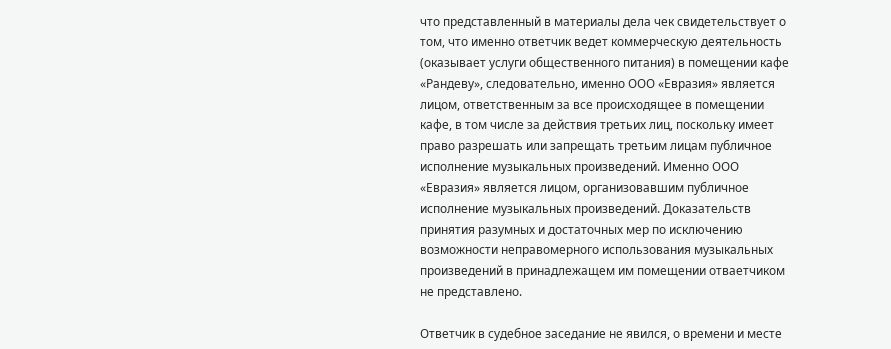что представленный в материалы дела чек свидетельствует о том, что именно ответчик ведет коммерческую деятельность (оказывает услуги общественного питания) в помещении кафе «Рандеву», следовательно, именно ООО «Евразия» является лицом, ответственным за все происходящее в помещении кафе, в том числе за действия третьих лиц, поскольку имеет право разрешать или запрещать третьим лицам публичное исполнение музыкальных произведений. Именно ООО «Евразия» является лицом, организовавшим публичное исполнение музыкальных произведений. Доказательств принятия разумных и достаточных мер по исключению возможности неправомерного использования музыкальных произведений в принадлежащем им помещении отваетчиком не представлено.

Ответчик в судебное заседание не явился, о времени и месте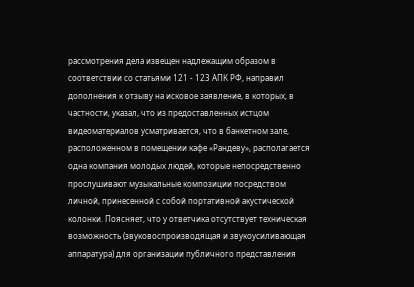рассмотрения дела извещен надлежащим образом в соответствии со статьями 121 - 123 АПК РФ, направил дополнения к отзыву на исковое заявление, в которых, в частности, указал, что из предоставленных истцом видеоматериалов усматривается, что в банкетном зале, расположенном в помещении кафе «Рандеву», располагается одна компания молодых людей, которые непосредственно прослушивают музыкальные композиции посредством личной, принесенной с собой портативной акустической колонки. Поясняет, что у ответчика отсутствует техническая возможность (звуковоспроизводящая и звукоусиливающая аппаратура) для организации публичного представления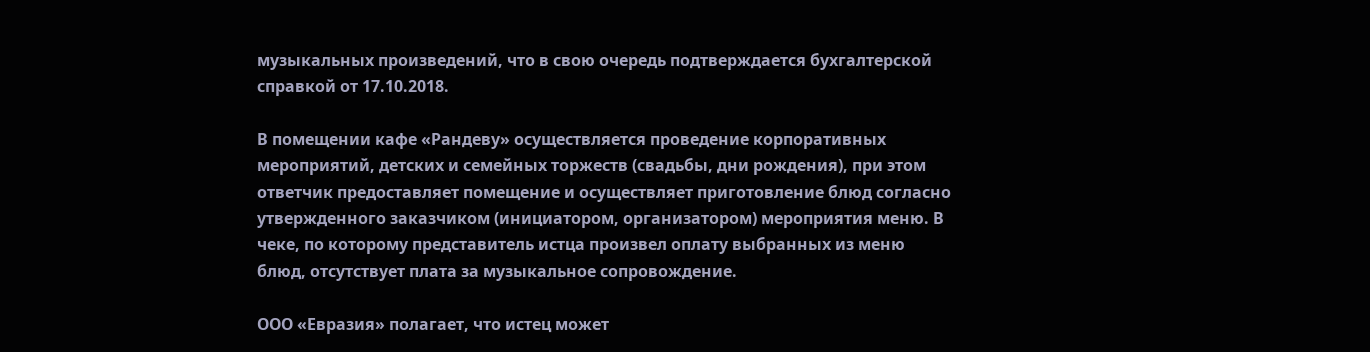музыкальных произведений, что в свою очередь подтверждается бухгалтерской справкой от 17.10.2018.

В помещении кафе «Рандеву» осуществляется проведение корпоративных мероприятий, детских и семейных торжеств (свадьбы, дни рождения), при этом ответчик предоставляет помещение и осуществляет приготовление блюд согласно утвержденного заказчиком (инициатором, организатором) мероприятия меню. В чеке, по которому представитель истца произвел оплату выбранных из меню блюд, отсутствует плата за музыкальное сопровождение.

ООО «Евразия» полагает, что истец может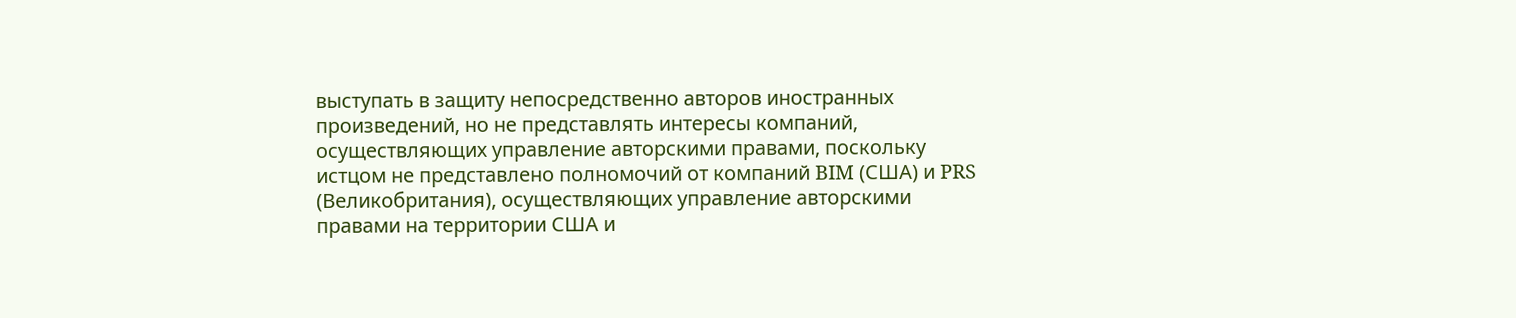выступать в защиту непосредственно авторов иностранных произведений, но не представлять интересы компаний, осуществляющих управление авторскими правами, поскольку истцом не представлено полномочий от компаний BIM (США) и PRS (Великобритания), осуществляющих управление авторскими правами на территории США и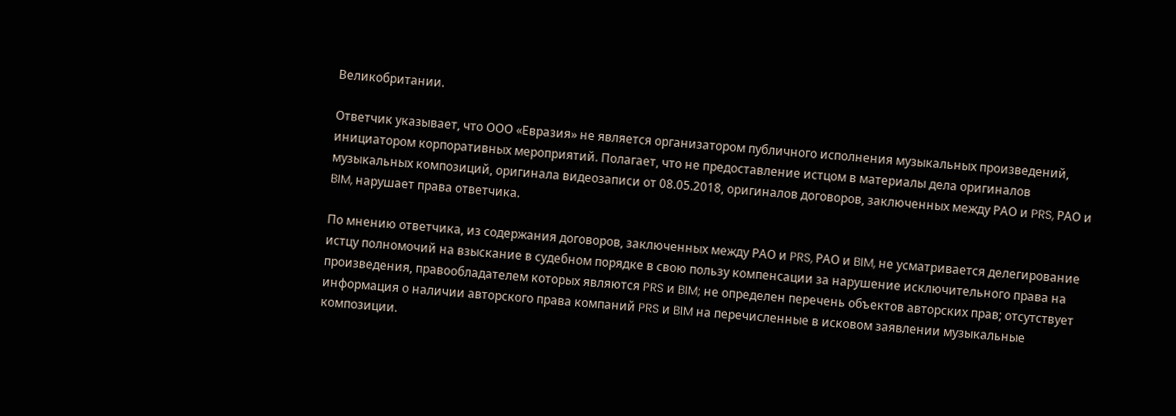Великобритании.

Ответчик указывает, что ООО «Евразия» не является организатором публичного исполнения музыкальных произведений, инициатором корпоративных мероприятий. Полагает, что не предоставление истцом в материалы дела оригиналов музыкальных композиций, оригинала видеозаписи от 08.05.2018, оригиналов договоров, заключенных между РАО и PRS, РАО и BIM, нарушает права ответчика.

По мнению ответчика, из содержания договоров, заключенных между РАО и PRS, РАО и BIM, не усматривается делегирование истцу полномочий на взыскание в судебном порядке в свою пользу компенсации за нарушение исключительного права на произведения, правообладателем которых являются PRS и BIM; не определен перечень объектов авторских прав; отсутствует информация о наличии авторского права компаний PRS и BIM на перечисленные в исковом заявлении музыкальные композиции.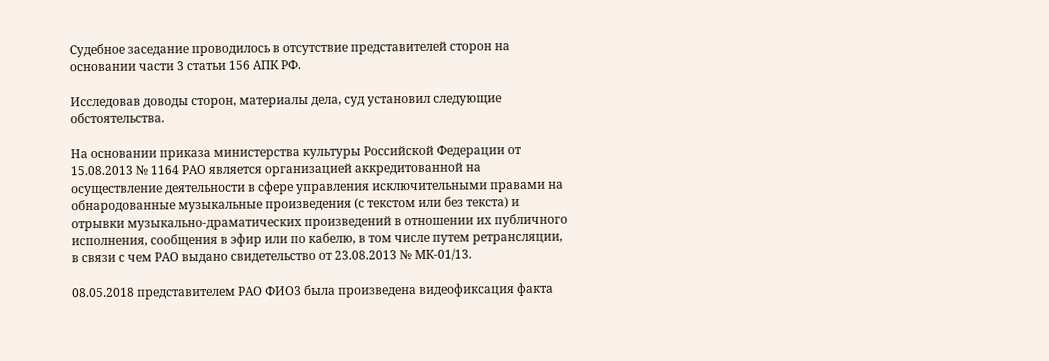Судебное заседание проводилось в отсутствие представителей сторон на основании части 3 статьи 156 АПК РФ.

Исследовав доводы сторон, материалы дела, суд установил следующие обстоятельства.

На основании приказа министерства культуры Российской Федерации от 15.08.2013 № 1164 РАО является организацией аккредитованной на осуществление деятельности в сфере управления исключительными правами на обнародованные музыкальные произведения (с текстом или без текста) и отрывки музыкально-драматических произведений в отношении их публичного исполнения, сообщения в эфир или по кабелю, в том числе путем ретрансляции, в связи с чем РАО выдано свидетельство от 23.08.2013 № МК-01/13.

08.05.2018 представителем РАО ФИО3 была произведена видеофиксация факта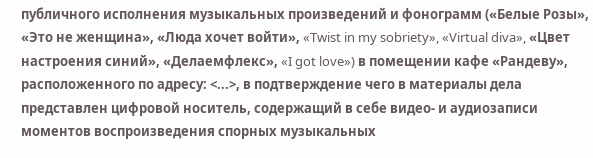публичного исполнения музыкальных произведений и фонограмм («Белые Розы», «Это не женщина», «Люда хочет войти», «Twist in my sobriety», «Virtual diva», «Цвет настроения синий», «Делаемфлекс», «I got love») в помещении кафе «Рандеву», расположенного по адресу: <...>, в подтверждение чего в материалы дела представлен цифровой носитель, содержащий в себе видео- и аудиозаписи моментов воспроизведения спорных музыкальных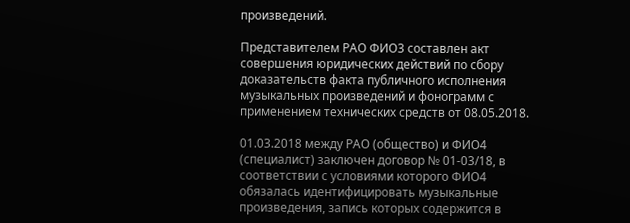произведений.

Представителем РАО ФИО3 составлен акт совершения юридических действий по сбору доказательств факта публичного исполнения музыкальных произведений и фонограмм с применением технических средств от 08.05.2018.

01.03.2018 между РАО (общество) и ФИО4 (специалист) заключен договор № 01-03/18, в соответствии с условиями которого ФИО4 обязалась идентифицировать музыкальные произведения, запись которых содержится в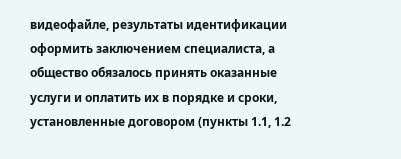видеофайле, результаты идентификации оформить заключением специалиста, а общество обязалось принять оказанные услуги и оплатить их в порядке и сроки, установленные договором (пункты 1.1, 1.2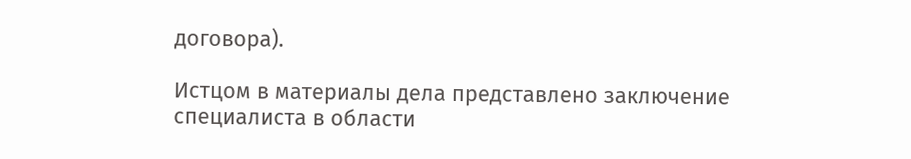договора).

Истцом в материалы дела представлено заключение специалиста в области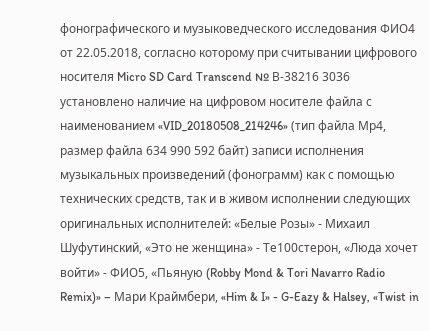фонографического и музыковедческого исследования ФИО4 от 22.05.2018, согласно которому при считывании цифрового носителя Micro SD Card Transcend № В-38216 3036 установлено наличие на цифровом носителе файла с наименованием «VID_20180508_214246» (тип файла Мр4, размер файла 634 990 592 байт) записи исполнения музыкальных произведений (фонограмм) как с помощью технических средств, так и в живом исполнении следующих оригинальных исполнителей: «Белые Розы» - Михаил Шуфутинский, «Это не женщина» - Те100стерон, «Люда хочет войти» - ФИО5, «Пьяную (Robby Mond & Tori Navarro Radio Remix)» – Мари Краймбери, «Him & I» - G-Eazy & Halsey, «Twist in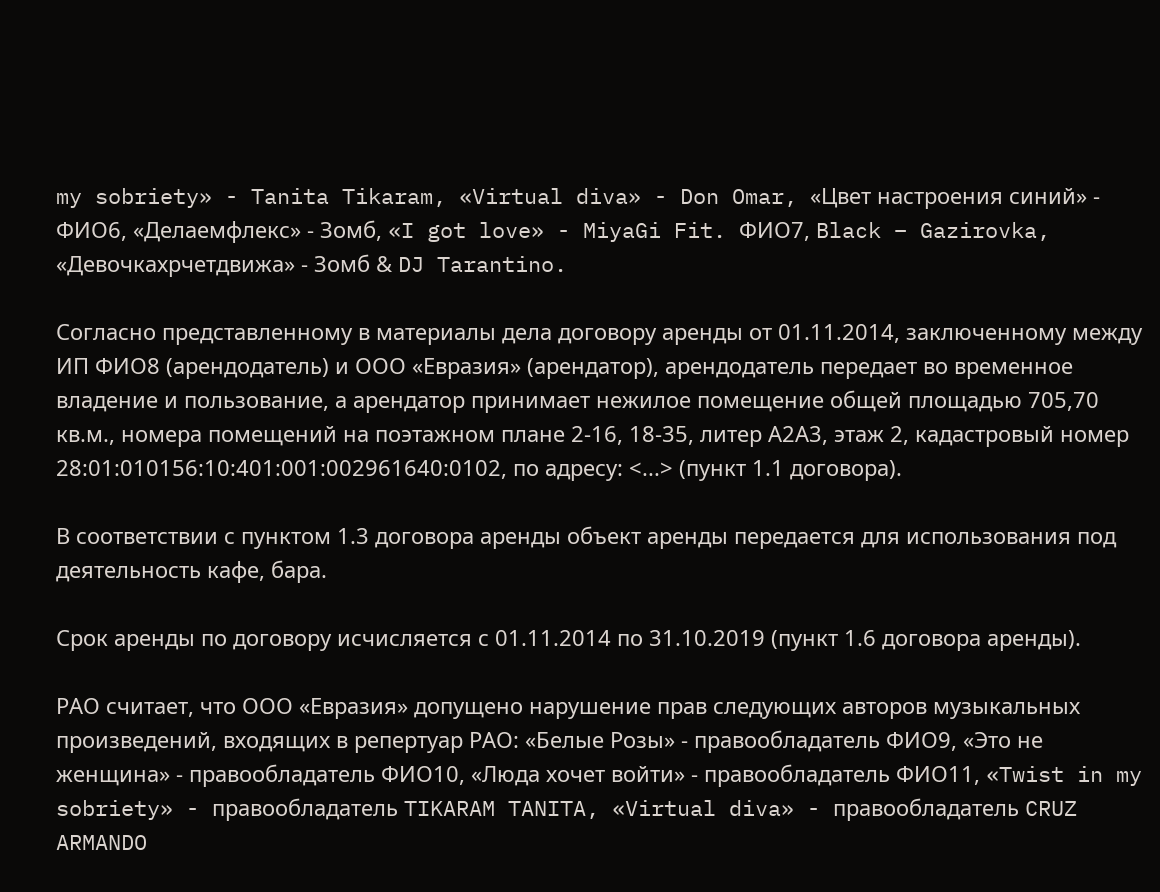my sobriety» - Tanita Tikaram, «Virtual diva» - Don Omar, «Цвет настроения синий» - ФИО6, «Делаемфлекс» - Зомб, «I got love» - MiyaGi Fit. ФИО7, Black – Gazirovka, «Девочкахрчетдвижа» - Зомб & DJ Tarantino.

Согласно представленному в материалы дела договору аренды от 01.11.2014, заключенному между ИП ФИО8 (арендодатель) и ООО «Евразия» (арендатор), арендодатель передает во временное владение и пользование, а арендатор принимает нежилое помещение общей площадью 705,70 кв.м., номера помещений на поэтажном плане 2-16, 18-35, литер А2А3, этаж 2, кадастровый номер 28:01:010156:10:401:001:002961640:0102, по адресу: <...> (пункт 1.1 договора).

В соответствии с пунктом 1.3 договора аренды объект аренды передается для использования под деятельность кафе, бара.

Срок аренды по договору исчисляется с 01.11.2014 по 31.10.2019 (пункт 1.6 договора аренды).

РАО считает, что ООО «Евразия» допущено нарушение прав следующих авторов музыкальных произведений, входящих в репертуар РАО: «Белые Розы» - правообладатель ФИО9, «Это не женщина» - правообладатель ФИО10, «Люда хочет войти» - правообладатель ФИО11, «Twist in my sobriety» - правообладатель TIKARAM TANITA, «Virtual diva» - правообладатель CRUZ ARMANDO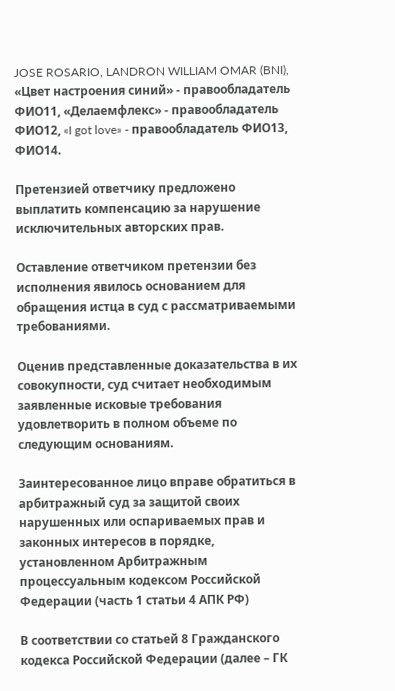JOSE ROSARIO, LANDRON WILLIAM OMAR (BNI), «Цвет настроения синий» - правообладатель ФИО11, «Делаемфлекс» - правообладатель ФИО12, «I got love» - правообладатель ФИО13, ФИО14.

Претензией ответчику предложено выплатить компенсацию за нарушение исключительных авторских прав.

Оставление ответчиком претензии без исполнения явилось основанием для обращения истца в суд с рассматриваемыми требованиями.

Оценив представленные доказательства в их совокупности, суд считает необходимым заявленные исковые требования удовлетворить в полном объеме по следующим основаниям.

Заинтересованное лицо вправе обратиться в арбитражный суд за защитой своих нарушенных или оспариваемых прав и законных интересов в порядке, установленном Арбитражным процессуальным кодексом Российской Федерации (часть 1 статьи 4 АПК РФ)

В соответствии со статьей 8 Гражданского кодекса Российской Федерации (далее – ГК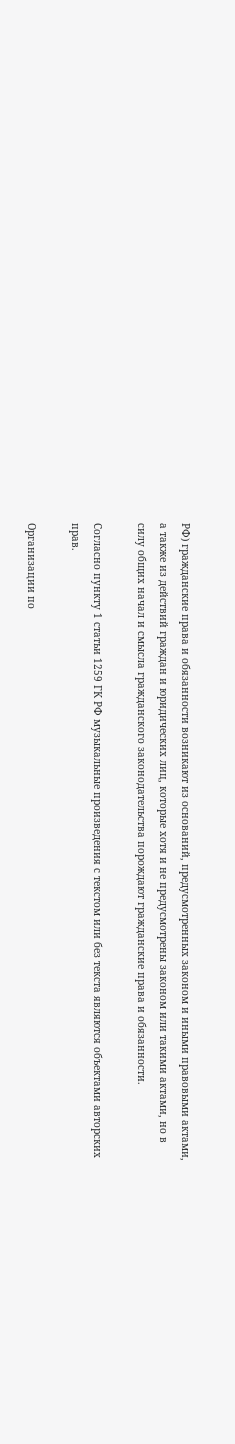РФ) гражданские права и обязанности возникают из оснований, предусмотренных законом и иными правовыми актами, а также из действий граждан и юридических лиц, которые хотя и не предусмотрены законом или такими актами, но в силу общих начал и смысла гражданского законодательства порождают гражданские права и обязанности.

Согласно пункту 1 статьи 1259 ГК РФ музыкальные произведения с текстом или без текста являются объектами авторских прав.

Организации по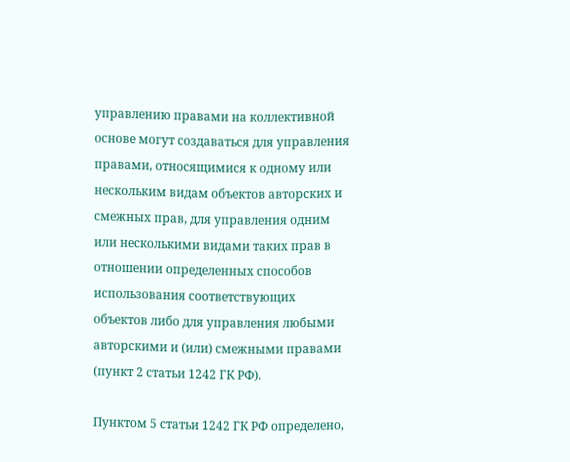управлению правами на коллективной основе могут создаваться для управления правами, относящимися к одному или нескольким видам объектов авторских и смежных прав, для управления одним или несколькими видами таких прав в отношении определенных способов использования соответствующих объектов либо для управления любыми авторскими и (или) смежными правами (пункт 2 статьи 1242 ГК РФ).

Пунктом 5 статьи 1242 ГК РФ определено,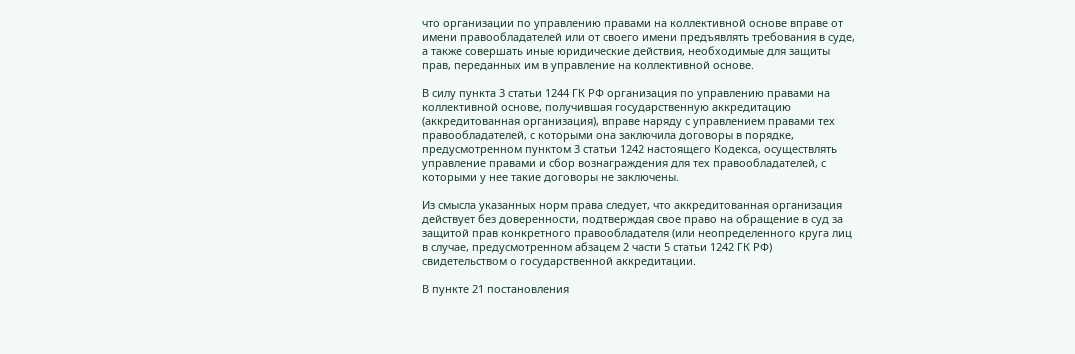что организации по управлению правами на коллективной основе вправе от имени правообладателей или от своего имени предъявлять требования в суде, а также совершать иные юридические действия, необходимые для защиты прав, переданных им в управление на коллективной основе.

В силу пункта 3 статьи 1244 ГК РФ организация по управлению правами на коллективной основе, получившая государственную аккредитацию (аккредитованная организация), вправе наряду с управлением правами тех правообладателей, с которыми она заключила договоры в порядке, предусмотренном пунктом 3 статьи 1242 настоящего Кодекса, осуществлять управление правами и сбор вознаграждения для тех правообладателей, с которыми у нее такие договоры не заключены.

Из смысла указанных норм права следует, что аккредитованная организация действует без доверенности, подтверждая свое право на обращение в суд за защитой прав конкретного правообладателя (или неопределенного круга лиц в случае, предусмотренном абзацем 2 части 5 статьи 1242 ГК РФ) свидетельством о государственной аккредитации.

В пункте 21 постановления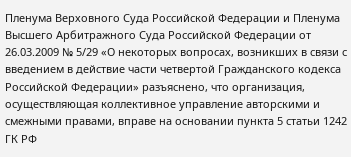Пленума Верховного Суда Российской Федерации и Пленума Высшего Арбитражного Суда Российской Федерации от 26.03.2009 № 5/29 «О некоторых вопросах, возникших в связи с введением в действие части четвертой Гражданского кодекса Российской Федерации» разъяснено, что организация, осуществляющая коллективное управление авторскими и смежными правами, вправе на основании пункта 5 статьи 1242 ГК РФ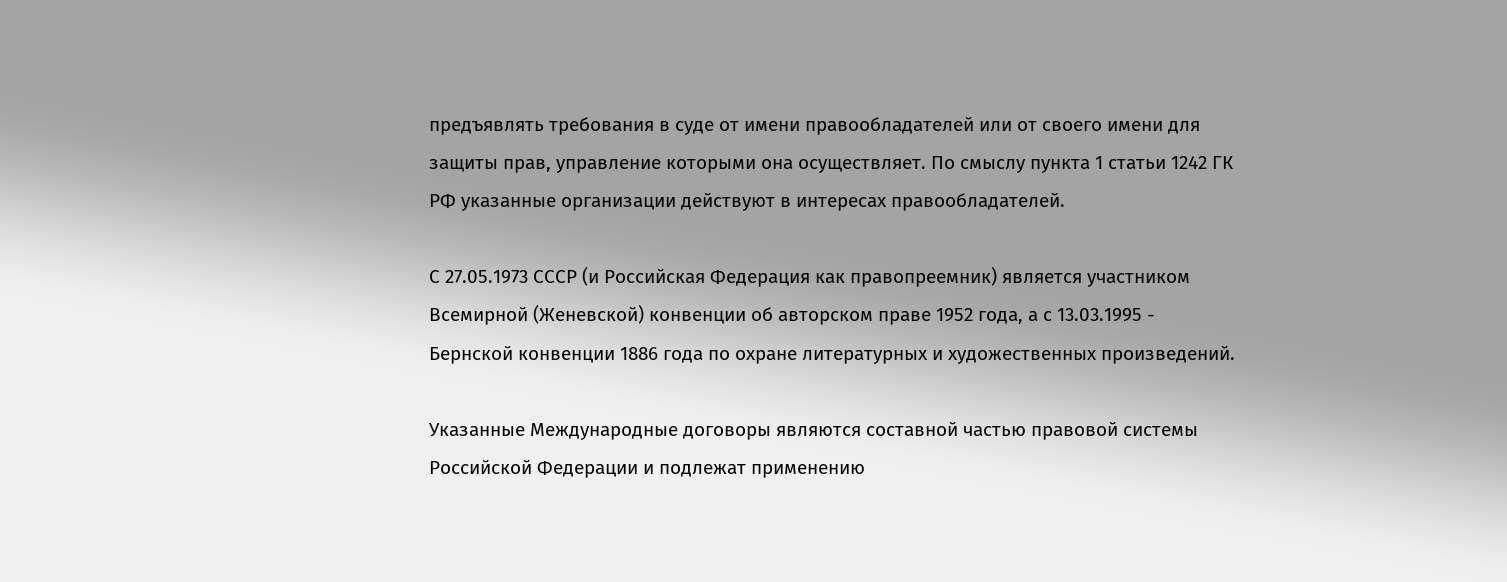предъявлять требования в суде от имени правообладателей или от своего имени для защиты прав, управление которыми она осуществляет. По смыслу пункта 1 статьи 1242 ГК РФ указанные организации действуют в интересах правообладателей.

С 27.05.1973 СССР (и Российская Федерация как правопреемник) является участником Всемирной (Женевской) конвенции об авторском праве 1952 года, а с 13.03.1995 - Бернской конвенции 1886 года по охране литературных и художественных произведений.

Указанные Международные договоры являются составной частью правовой системы Российской Федерации и подлежат применению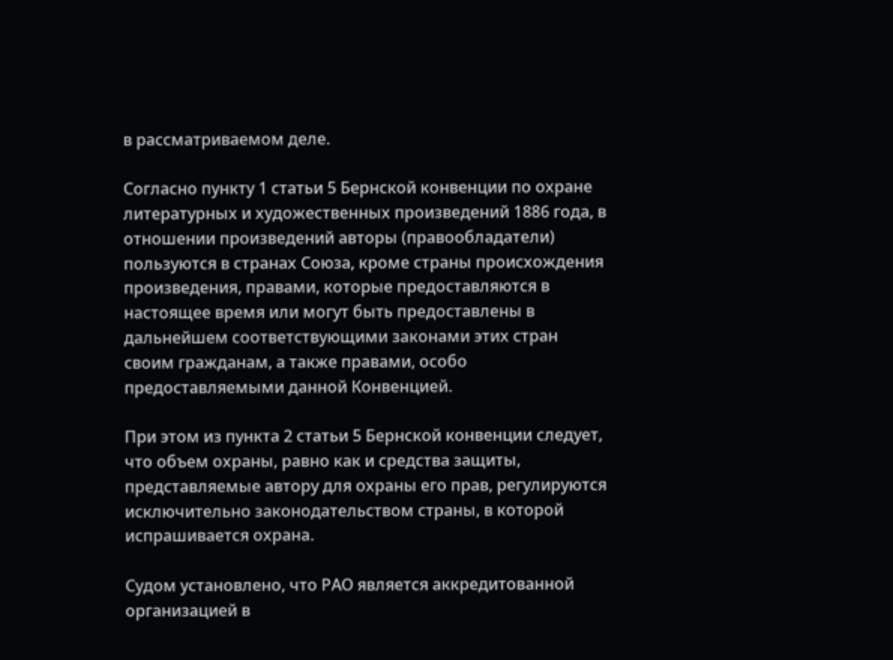в рассматриваемом деле.

Согласно пункту 1 статьи 5 Бернской конвенции по охране литературных и художественных произведений 1886 года, в отношении произведений авторы (правообладатели) пользуются в странах Союза, кроме страны происхождения произведения, правами, которые предоставляются в настоящее время или могут быть предоставлены в дальнейшем соответствующими законами этих стран своим гражданам, а также правами, особо предоставляемыми данной Конвенцией.

При этом из пункта 2 статьи 5 Бернской конвенции следует, что объем охраны, равно как и средства защиты, представляемые автору для охраны его прав, регулируются исключительно законодательством страны, в которой испрашивается охрана.

Судом установлено, что РАО является аккредитованной организацией в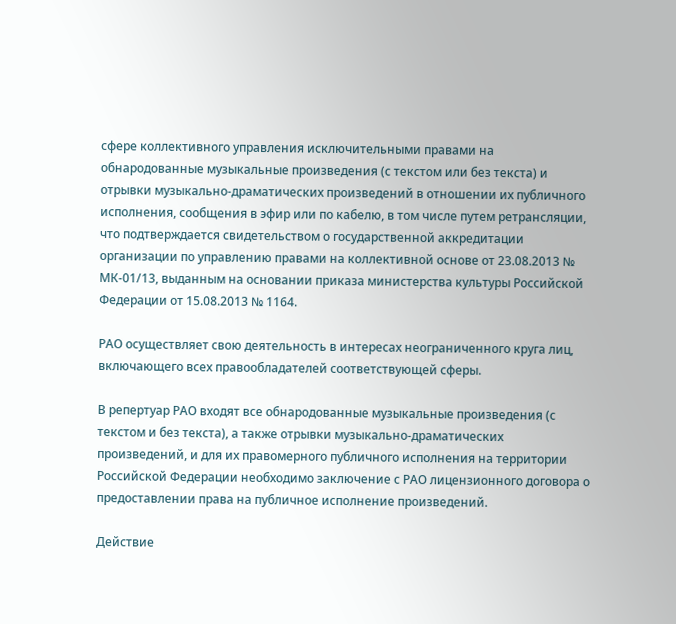сфере коллективного управления исключительными правами на обнародованные музыкальные произведения (с текстом или без текста) и отрывки музыкально-драматических произведений в отношении их публичного исполнения, сообщения в эфир или по кабелю, в том числе путем ретрансляции, что подтверждается свидетельством о государственной аккредитации организации по управлению правами на коллективной основе от 23.08.2013 № МК-01/13, выданным на основании приказа министерства культуры Российской Федерации от 15.08.2013 № 1164.

РАО осуществляет свою деятельность в интересах неограниченного круга лиц, включающего всех правообладателей соответствующей сферы.

В репертуар РАО входят все обнародованные музыкальные произведения (с текстом и без текста), а также отрывки музыкально-драматических произведений, и для их правомерного публичного исполнения на территории Российской Федерации необходимо заключение с РАО лицензионного договора о предоставлении права на публичное исполнение произведений.

Действие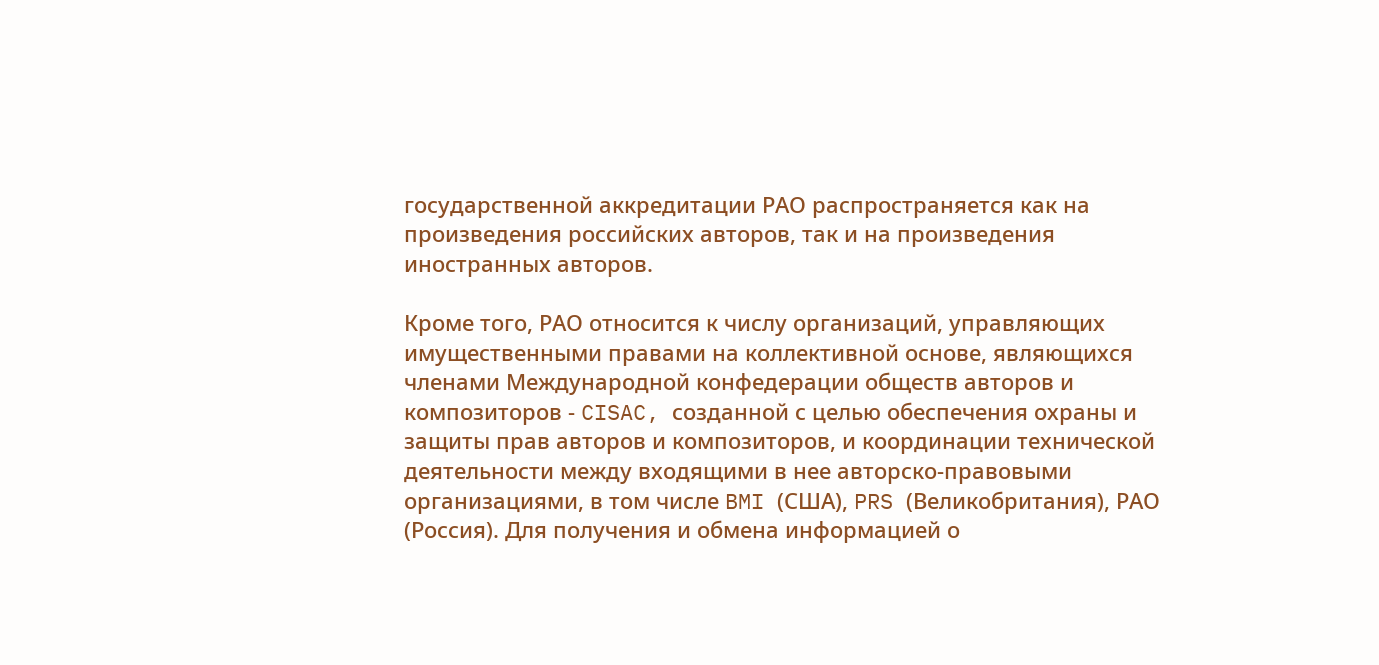государственной аккредитации РАО распространяется как на произведения российских авторов, так и на произведения иностранных авторов.

Кроме того, РАО относится к числу организаций, управляющих имущественными правами на коллективной основе, являющихся членами Международной конфедерации обществ авторов и композиторов - CISAC, созданной с целью обеспечения охраны и защиты прав авторов и композиторов, и координации технической деятельности между входящими в нее авторско-правовыми организациями, в том числе BMI (США), PRS (Великобритания), РАО (Россия). Для получения и обмена информацией о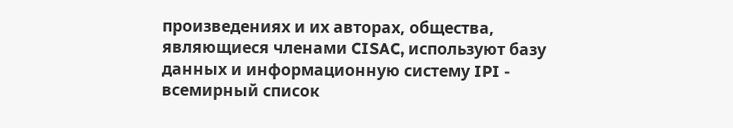произведениях и их авторах, общества, являющиеся членами CISAC, используют базу данных и информационную систему IPI - всемирный список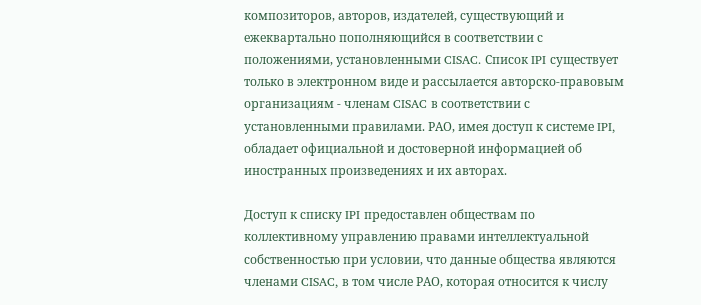композиторов, авторов, издателей, существующий и ежеквартально пополняющийся в соответствии с положениями, установленными CISAC. Список IPI существует только в электронном виде и рассылается авторско-правовым организациям - членам CISAC в соответствии с установленными правилами. РАО, имея доступ к системе IPI, обладает официальной и достоверной информацией об иностранных произведениях и их авторах.

Доступ к списку IPI предоставлен обществам по коллективному управлению правами интеллектуальной собственностью при условии, что данные общества являются членами CISAC, в том числе РАО, которая относится к числу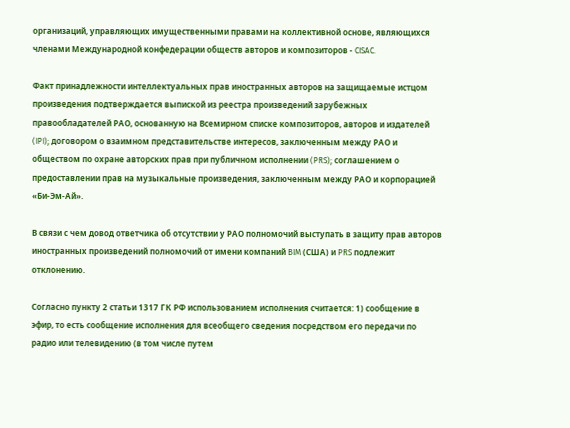организаций, управляющих имущественными правами на коллективной основе, являющихся членами Международной конфедерации обществ авторов и композиторов - CISAC.

Факт принадлежности интеллектуальных прав иностранных авторов на защищаемые истцом произведения подтверждается выпиской из реестра произведений зарубежных правообладателей РАО, основанную на Всемирном списке композиторов, авторов и издателей (IPI); договором о взаимном представительстве интересов, заключенным между РАО и обществом по охране авторских прав при публичном исполнении (PRS); соглашением о предоставлении прав на музыкальные произведения, заключенным между РАО и корпорацией «Би-Эм-Ай».

В связи с чем довод ответчика об отсутствии у РАО полномочий выступать в защиту прав авторов иностранных произведений полномочий от имени компаний BIM (США) и PRS подлежит отклонению.

Согласно пункту 2 статьи 1317 ГК РФ использованием исполнения считается: 1) сообщение в эфир, то есть сообщение исполнения для всеобщего сведения посредством его передачи по радио или телевидению (в том числе путем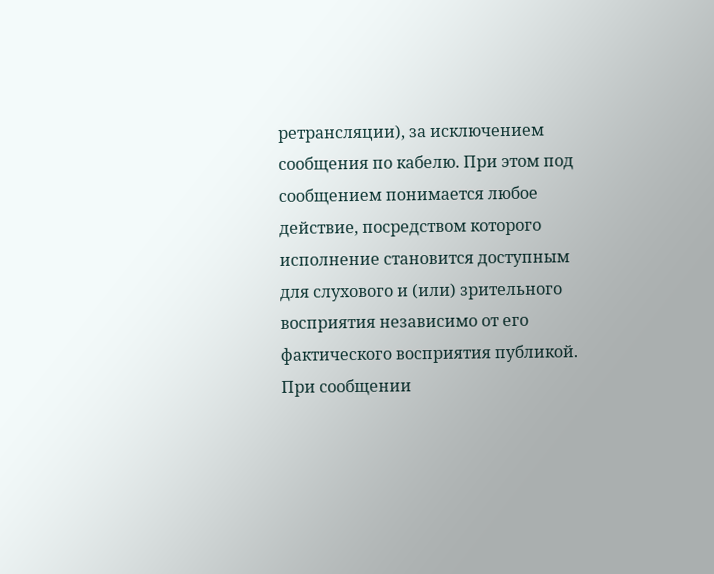ретрансляции), за исключением сообщения по кабелю. При этом под сообщением понимается любое действие, посредством которого исполнение становится доступным для слухового и (или) зрительного восприятия независимо от его фактического восприятия публикой. При сообщении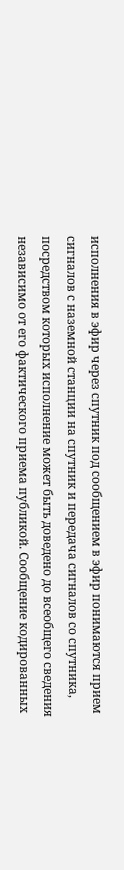исполнения в эфир через спутник под сообщением в эфир понимаются прием сигналов с наземной станции на спутник и передача сигналов со спутника, посредством которых исполнение может быть доведено до всеобщего сведения независимо от его фактического приема публикой. Сообщение кодированных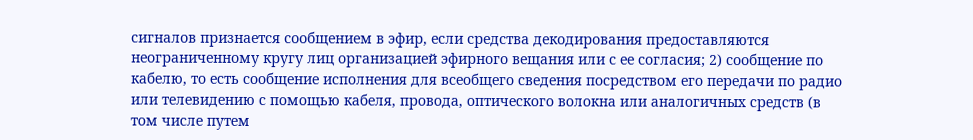сигналов признается сообщением в эфир, если средства декодирования предоставляются неограниченному кругу лиц организацией эфирного вещания или с ее согласия; 2) сообщение по кабелю, то есть сообщение исполнения для всеобщего сведения посредством его передачи по радио или телевидению с помощью кабеля, провода, оптического волокна или аналогичных средств (в том числе путем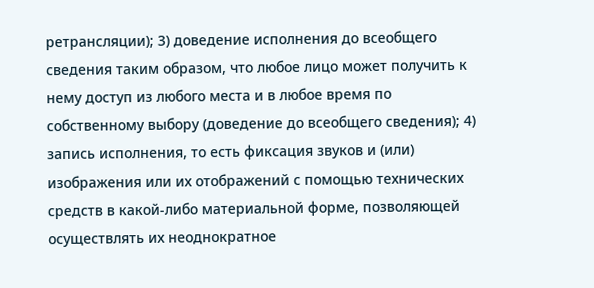ретрансляции); 3) доведение исполнения до всеобщего сведения таким образом, что любое лицо может получить к нему доступ из любого места и в любое время по собственному выбору (доведение до всеобщего сведения); 4) запись исполнения, то есть фиксация звуков и (или) изображения или их отображений с помощью технических средств в какой-либо материальной форме, позволяющей осуществлять их неоднократное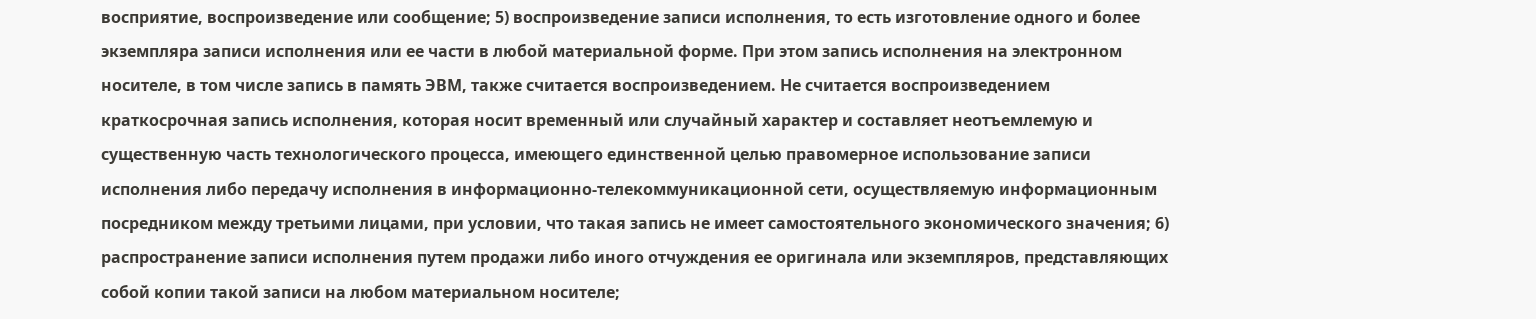восприятие, воспроизведение или сообщение; 5) воспроизведение записи исполнения, то есть изготовление одного и более экземпляра записи исполнения или ее части в любой материальной форме. При этом запись исполнения на электронном носителе, в том числе запись в память ЭВМ, также считается воспроизведением. Не считается воспроизведением краткосрочная запись исполнения, которая носит временный или случайный характер и составляет неотъемлемую и существенную часть технологического процесса, имеющего единственной целью правомерное использование записи исполнения либо передачу исполнения в информационно-телекоммуникационной сети, осуществляемую информационным посредником между третьими лицами, при условии, что такая запись не имеет самостоятельного экономического значения; 6) распространение записи исполнения путем продажи либо иного отчуждения ее оригинала или экземпляров, представляющих собой копии такой записи на любом материальном носителе;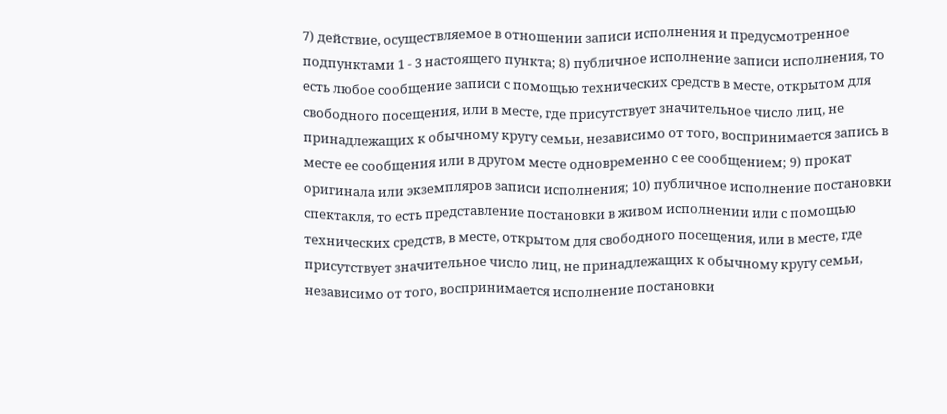7) действие, осуществляемое в отношении записи исполнения и предусмотренное подпунктами 1 - 3 настоящего пункта; 8) публичное исполнение записи исполнения, то есть любое сообщение записи с помощью технических средств в месте, открытом для свободного посещения, или в месте, где присутствует значительное число лиц, не принадлежащих к обычному кругу семьи, независимо от того, воспринимается запись в месте ее сообщения или в другом месте одновременно с ее сообщением; 9) прокат оригинала или экземпляров записи исполнения; 10) публичное исполнение постановки спектакля, то есть представление постановки в живом исполнении или с помощью технических средств, в месте, открытом для свободного посещения, или в месте, где присутствует значительное число лиц, не принадлежащих к обычному кругу семьи, независимо от того, воспринимается исполнение постановки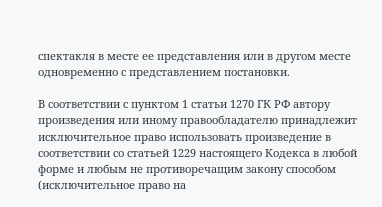спектакля в месте ее представления или в другом месте одновременно с представлением постановки.

В соответствии с пунктом 1 статьи 1270 ГК РФ автору произведения или иному правообладателю принадлежит исключительное право использовать произведение в соответствии со статьей 1229 настоящего Кодекса в любой форме и любым не противоречащим закону способом (исключительное право на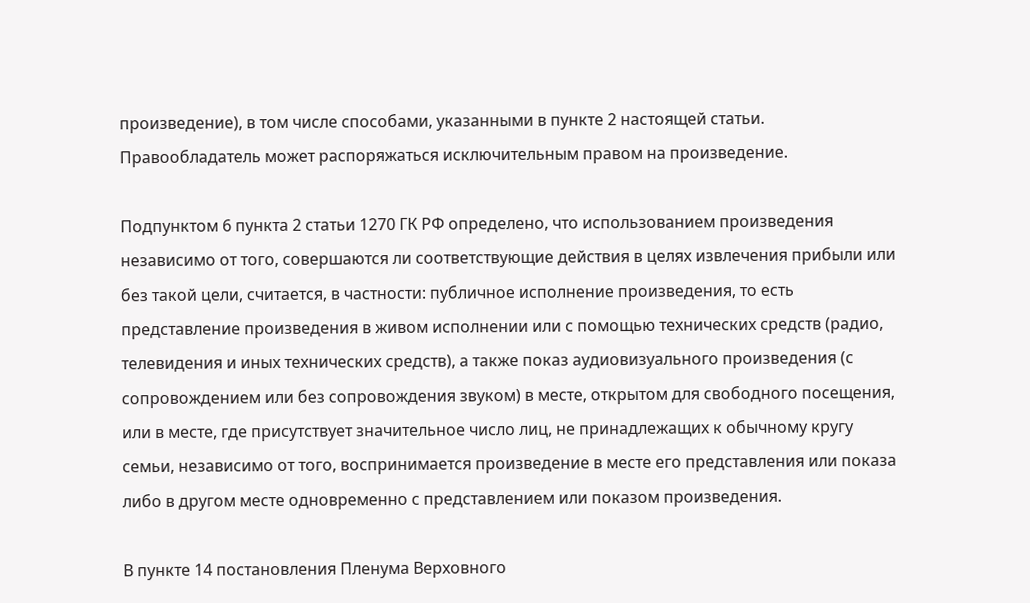произведение), в том числе способами, указанными в пункте 2 настоящей статьи. Правообладатель может распоряжаться исключительным правом на произведение.

Подпунктом 6 пункта 2 статьи 1270 ГК РФ определено, что использованием произведения независимо от того, совершаются ли соответствующие действия в целях извлечения прибыли или без такой цели, считается, в частности: публичное исполнение произведения, то есть представление произведения в живом исполнении или с помощью технических средств (радио, телевидения и иных технических средств), а также показ аудиовизуального произведения (с сопровождением или без сопровождения звуком) в месте, открытом для свободного посещения, или в месте, где присутствует значительное число лиц, не принадлежащих к обычному кругу семьи, независимо от того, воспринимается произведение в месте его представления или показа либо в другом месте одновременно с представлением или показом произведения.

В пункте 14 постановления Пленума Верховного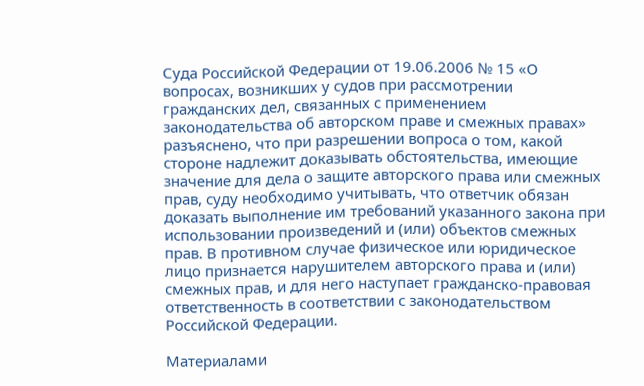Суда Российской Федерации от 19.06.2006 № 15 «О вопросах, возникших у судов при рассмотрении гражданских дел, связанных с применением законодательства об авторском праве и смежных правах» разъяснено, что при разрешении вопроса о том, какой стороне надлежит доказывать обстоятельства, имеющие значение для дела о защите авторского права или смежных прав, суду необходимо учитывать, что ответчик обязан доказать выполнение им требований указанного закона при использовании произведений и (или) объектов смежных прав. В противном случае физическое или юридическое лицо признается нарушителем авторского права и (или) смежных прав, и для него наступает гражданско-правовая ответственность в соответствии с законодательством Российской Федерации.

Материалами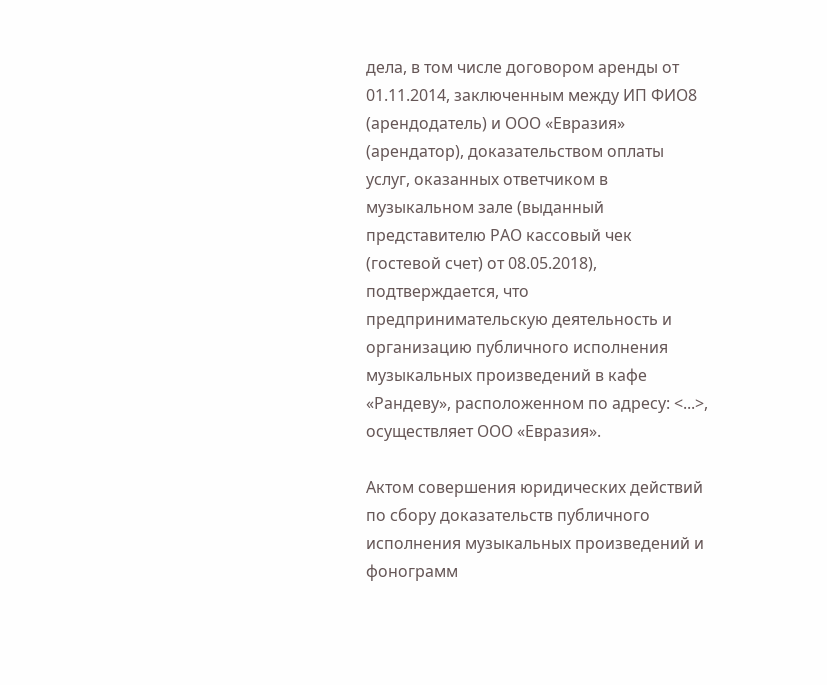дела, в том числе договором аренды от 01.11.2014, заключенным между ИП ФИО8 (арендодатель) и ООО «Евразия» (арендатор), доказательством оплаты услуг, оказанных ответчиком в музыкальном зале (выданный представителю РАО кассовый чек (гостевой счет) от 08.05.2018), подтверждается, что предпринимательскую деятельность и организацию публичного исполнения музыкальных произведений в кафе «Рандеву», расположенном по адресу: <...>, осуществляет ООО «Евразия».

Актом совершения юридических действий по сбору доказательств публичного исполнения музыкальных произведений и фонограмм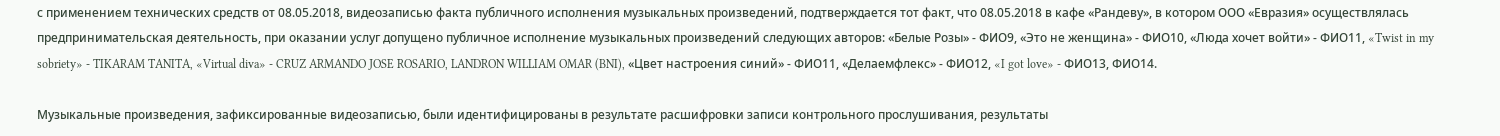с применением технических средств от 08.05.2018, видеозаписью факта публичного исполнения музыкальных произведений, подтверждается тот факт, что 08.05.2018 в кафе «Рандеву», в котором ООО «Евразия» осуществлялась предпринимательская деятельность, при оказании услуг допущено публичное исполнение музыкальных произведений следующих авторов: «Белые Розы» - ФИО9, «Это не женщина» - ФИО10, «Люда хочет войти» - ФИО11, «Twist in my sobriety» - TIKARAM TANITA, «Virtual diva» - CRUZ ARMANDO JOSE ROSARIO, LANDRON WILLIAM OMAR (BNI), «Цвет настроения синий» - ФИО11, «Делаемфлекс» - ФИО12, «I got love» - ФИО13, ФИО14.

Музыкальные произведения, зафиксированные видеозаписью, были идентифицированы в результате расшифровки записи контрольного прослушивания, результаты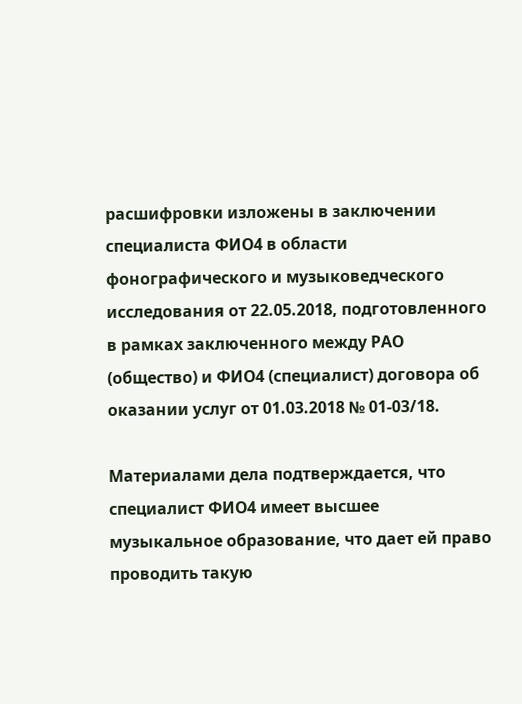расшифровки изложены в заключении специалиста ФИО4 в области фонографического и музыковедческого исследования от 22.05.2018, подготовленного в рамках заключенного между РАО (общество) и ФИО4 (специалист) договора об оказании услуг от 01.03.2018 № 01-03/18.

Материалами дела подтверждается, что специалист ФИО4 имеет высшее музыкальное образование, что дает ей право проводить такую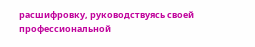расшифровку, руководствуясь своей профессиональной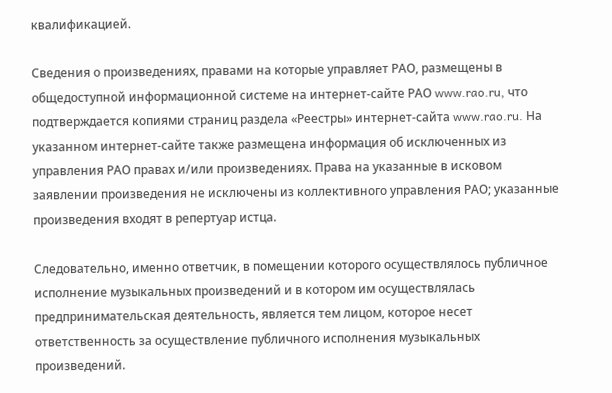квалификацией.

Сведения о произведениях, правами на которые управляет РАО, размещены в общедоступной информационной системе на интернет-сайте РАО www.rao.ru, что подтверждается копиями страниц раздела «Реестры» интернет-сайта www.rao.ru. На указанном интернет-сайте также размещена информация об исключенных из управления РАО правах и/или произведениях. Права на указанные в исковом заявлении произведения не исключены из коллективного управления РАО; указанные произведения входят в репертуар истца.

Следовательно, именно ответчик, в помещении которого осуществлялось публичное исполнение музыкальных произведений и в котором им осуществлялась предпринимательская деятельность, является тем лицом, которое несет ответственность за осуществление публичного исполнения музыкальных произведений.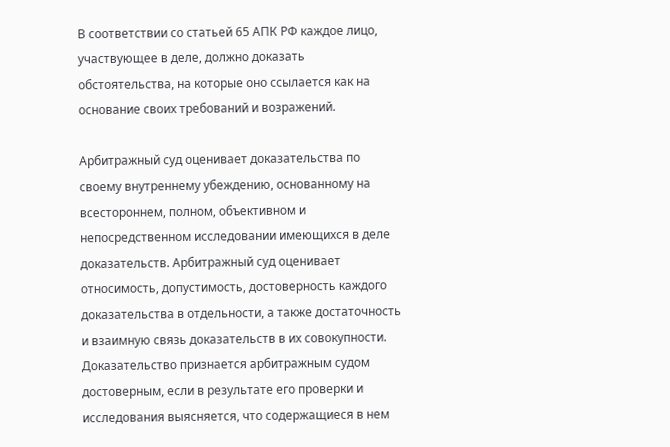В соответствии со статьей 65 АПК РФ каждое лицо, участвующее в деле, должно доказать обстоятельства, на которые оно ссылается как на основание своих требований и возражений.

Арбитражный суд оценивает доказательства по своему внутреннему убеждению, основанному на всестороннем, полном, объективном и непосредственном исследовании имеющихся в деле доказательств. Арбитражный суд оценивает относимость, допустимость, достоверность каждого доказательства в отдельности, а также достаточность и взаимную связь доказательств в их совокупности. Доказательство признается арбитражным судом достоверным, если в результате его проверки и исследования выясняется, что содержащиеся в нем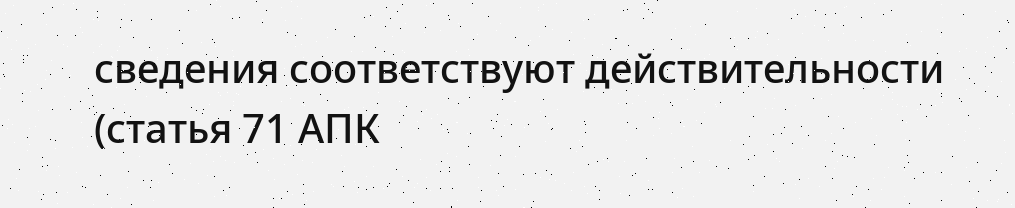сведения соответствуют действительности (статья 71 АПК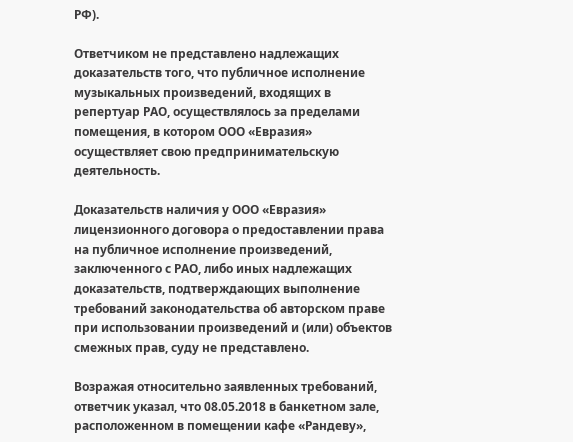РФ).

Ответчиком не представлено надлежащих доказательств того, что публичное исполнение музыкальных произведений, входящих в репертуар РАО, осуществлялось за пределами помещения, в котором ООО «Евразия» осуществляет свою предпринимательскую деятельность.

Доказательств наличия у ООО «Евразия» лицензионного договора о предоставлении права на публичное исполнение произведений, заключенного с РАО, либо иных надлежащих доказательств, подтверждающих выполнение требований законодательства об авторском праве при использовании произведений и (или) объектов смежных прав, суду не представлено.

Возражая относительно заявленных требований, ответчик указал, что 08.05.2018 в банкетном зале, расположенном в помещении кафе «Рандеву»,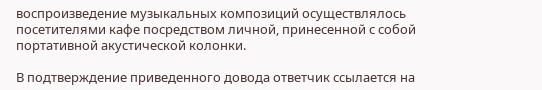воспроизведение музыкальных композиций осуществлялось посетителями кафе посредством личной, принесенной с собой портативной акустической колонки.

В подтверждение приведенного довода ответчик ссылается на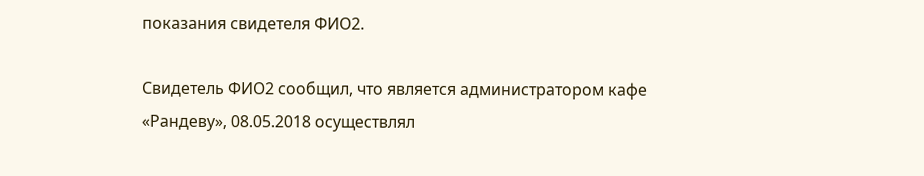показания свидетеля ФИО2.

Свидетель ФИО2 сообщил, что является администратором кафе «Рандеву», 08.05.2018 осуществлял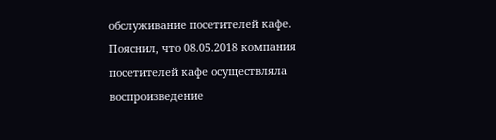обслуживание посетителей кафе. Пояснил, что 08.05.2018 компания посетителей кафе осуществляла воспроизведение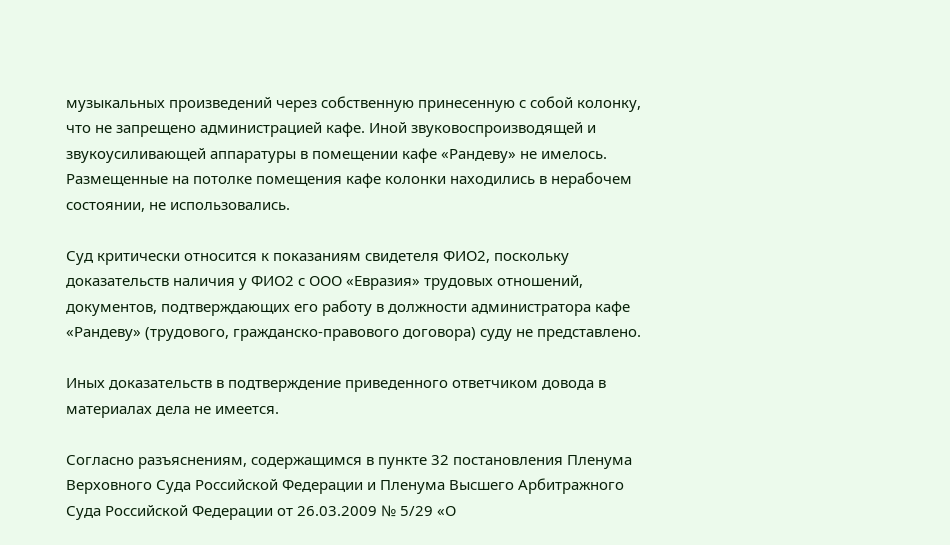музыкальных произведений через собственную принесенную с собой колонку, что не запрещено администрацией кафе. Иной звуковоспроизводящей и звукоусиливающей аппаратуры в помещении кафе «Рандеву» не имелось. Размещенные на потолке помещения кафе колонки находились в нерабочем состоянии, не использовались.

Суд критически относится к показаниям свидетеля ФИО2, поскольку доказательств наличия у ФИО2 с ООО «Евразия» трудовых отношений, документов, подтверждающих его работу в должности администратора кафе «Рандеву» (трудового, гражданско-правового договора) суду не представлено.

Иных доказательств в подтверждение приведенного ответчиком довода в материалах дела не имеется.

Согласно разъяснениям, содержащимся в пункте 32 постановления Пленума Верховного Суда Российской Федерации и Пленума Высшего Арбитражного Суда Российской Федерации от 26.03.2009 № 5/29 «О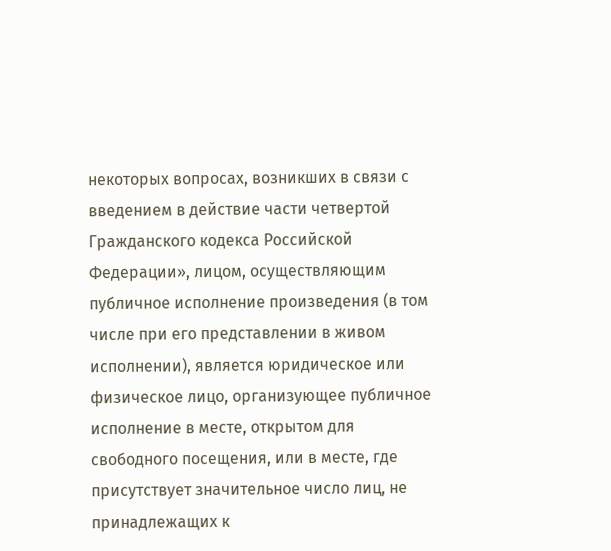некоторых вопросах, возникших в связи с введением в действие части четвертой Гражданского кодекса Российской Федерации», лицом, осуществляющим публичное исполнение произведения (в том числе при его представлении в живом исполнении), является юридическое или физическое лицо, организующее публичное исполнение в месте, открытом для свободного посещения, или в месте, где присутствует значительное число лиц, не принадлежащих к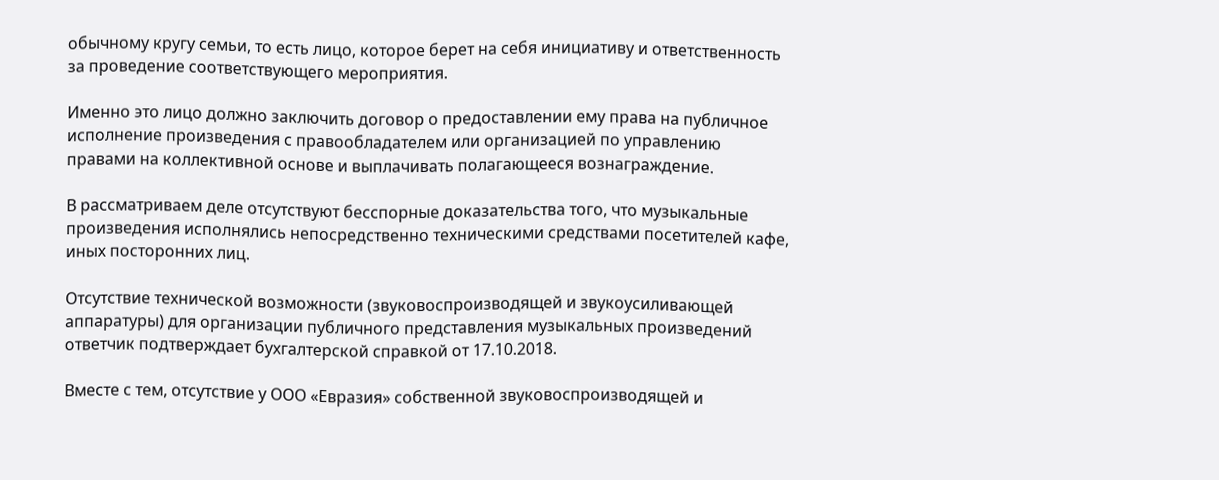обычному кругу семьи, то есть лицо, которое берет на себя инициативу и ответственность за проведение соответствующего мероприятия.

Именно это лицо должно заключить договор о предоставлении ему права на публичное исполнение произведения с правообладателем или организацией по управлению правами на коллективной основе и выплачивать полагающееся вознаграждение.

В рассматриваем деле отсутствуют бесспорные доказательства того, что музыкальные произведения исполнялись непосредственно техническими средствами посетителей кафе, иных посторонних лиц.

Отсутствие технической возможности (звуковоспроизводящей и звукоусиливающей аппаратуры) для организации публичного представления музыкальных произведений ответчик подтверждает бухгалтерской справкой от 17.10.2018.

Вместе с тем, отсутствие у ООО «Евразия» собственной звуковоспроизводящей и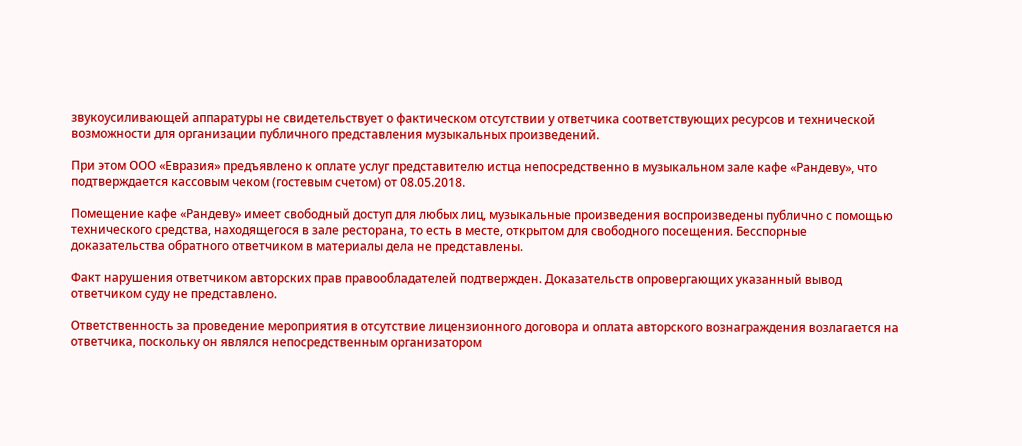звукоусиливающей аппаратуры не свидетельствует о фактическом отсутствии у ответчика соответствующих ресурсов и технической возможности для организации публичного представления музыкальных произведений.

При этом ООО «Евразия» предъявлено к оплате услуг представителю истца непосредственно в музыкальном зале кафе «Рандеву», что подтверждается кассовым чеком (гостевым счетом) от 08.05.2018.

Помещение кафе «Рандеву» имеет свободный доступ для любых лиц, музыкальные произведения воспроизведены публично с помощью технического средства, находящегося в зале ресторана, то есть в месте, открытом для свободного посещения. Бесспорные доказательства обратного ответчиком в материалы дела не представлены.

Факт нарушения ответчиком авторских прав правообладателей подтвержден. Доказательств опровергающих указанный вывод ответчиком суду не представлено.

Ответственность за проведение мероприятия в отсутствие лицензионного договора и оплата авторского вознаграждения возлагается на ответчика, поскольку он являлся непосредственным организатором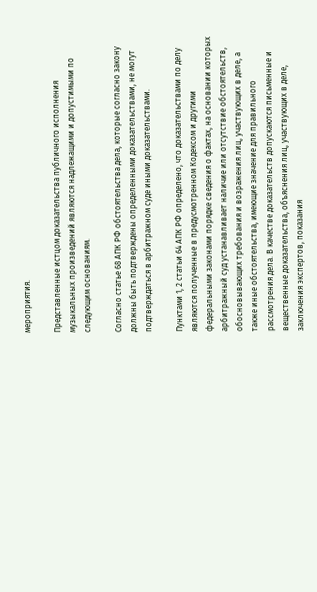мероприятия.

Представленные истцом доказательства публичного исполнения музыкальных произведений являются надлежащими и допустимыми по следующим основаниям.

Согласно статье 68 АПК РФ обстоятельства дела, которые согласно закону должны быть подтверждены определенными доказательствами, не могут подтверждаться в арбитражном суде иными доказательствами.

Пунктами 1, 2 статьи 64 АПК РФ определено, что доказательствами по делу являются полученные в предусмотренном Кодексом и другими федеральными законами порядке сведения о фактах, на основании которых арбитражный суд устанавливает наличие или отсутствие обстоятельств, обосновывающих требования и возражения лиц, участвующих в деле, а также иные обстоятельства, имеющие значение для правильного рассмотрения дела. В качестве доказательств допускаются письменные и вещественные доказательства, объяснения лиц, участвующих в деле, заключения экспертов, показания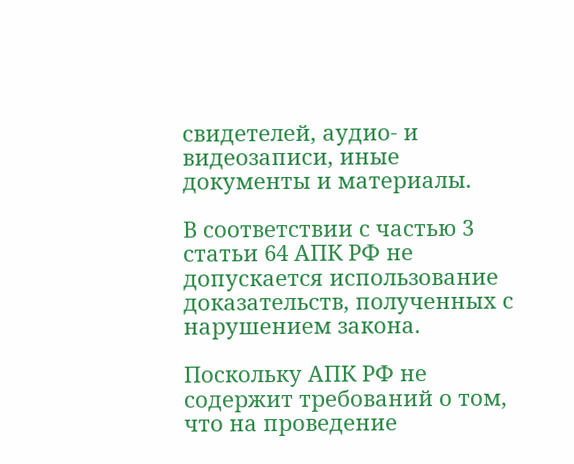свидетелей, аудио- и видеозаписи, иные документы и материалы.

В соответствии с частью 3 статьи 64 АПК РФ не допускается использование доказательств, полученных с нарушением закона.

Поскольку АПК РФ не содержит требований о том, что на проведение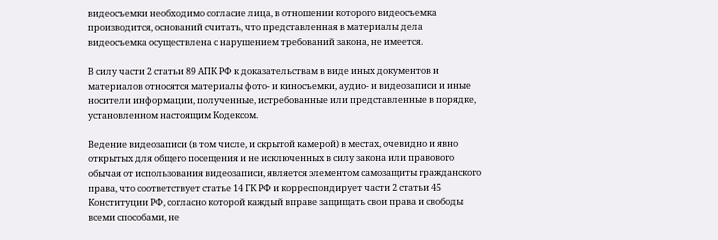видеосъемки необходимо согласие лица, в отношении которого видеосъемка производится, оснований считать, что представленная в материалы дела видеосъемка осуществлена с нарушением требований закона, не имеется.

В силу части 2 статьи 89 АПК РФ к доказательствам в виде иных документов и материалов относятся материалы фото- и киносъемки, аудио- и видеозаписи и иные носители информации, полученные, истребованные или представленные в порядке, установленном настоящим Кодексом.

Ведение видеозаписи (в том числе, и скрытой камерой) в местах, очевидно и явно открытых для общего посещения и не исключенных в силу закона или правового обычая от использования видеозаписи, является элементом самозащиты гражданского права, что соответствует статье 14 ГК РФ и корреспондирует части 2 статьи 45 Конституции РФ, согласно которой каждый вправе защищать свои права и свободы всеми способами, не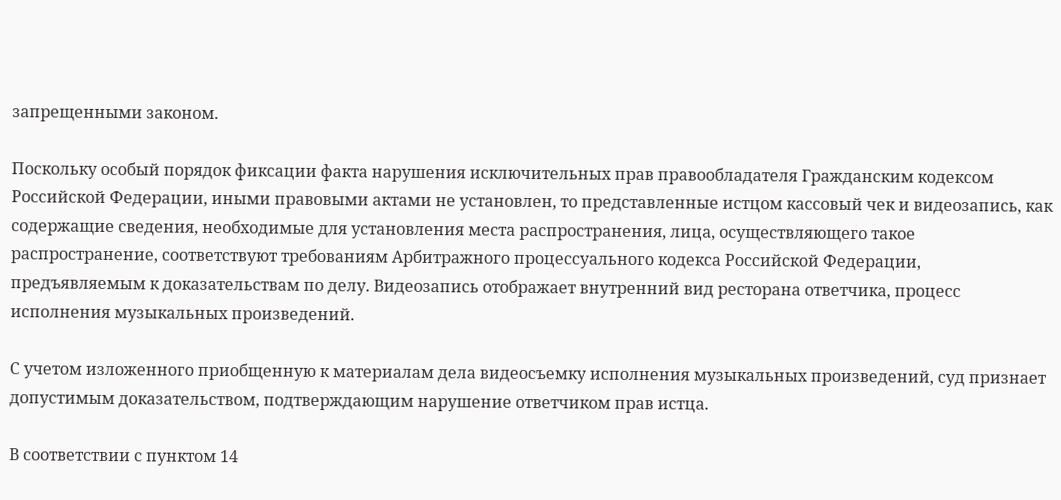запрещенными законом.

Поскольку особый порядок фиксации факта нарушения исключительных прав правообладателя Гражданским кодексом Российской Федерации, иными правовыми актами не установлен, то представленные истцом кассовый чек и видеозапись, как содержащие сведения, необходимые для установления места распространения, лица, осуществляющего такое распространение, соответствуют требованиям Арбитражного процессуального кодекса Российской Федерации, предъявляемым к доказательствам по делу. Видеозапись отображает внутренний вид ресторана ответчика, процесс исполнения музыкальных произведений.

С учетом изложенного приобщенную к материалам дела видеосъемку исполнения музыкальных произведений, суд признает допустимым доказательством, подтверждающим нарушение ответчиком прав истца.

В соответствии с пунктом 14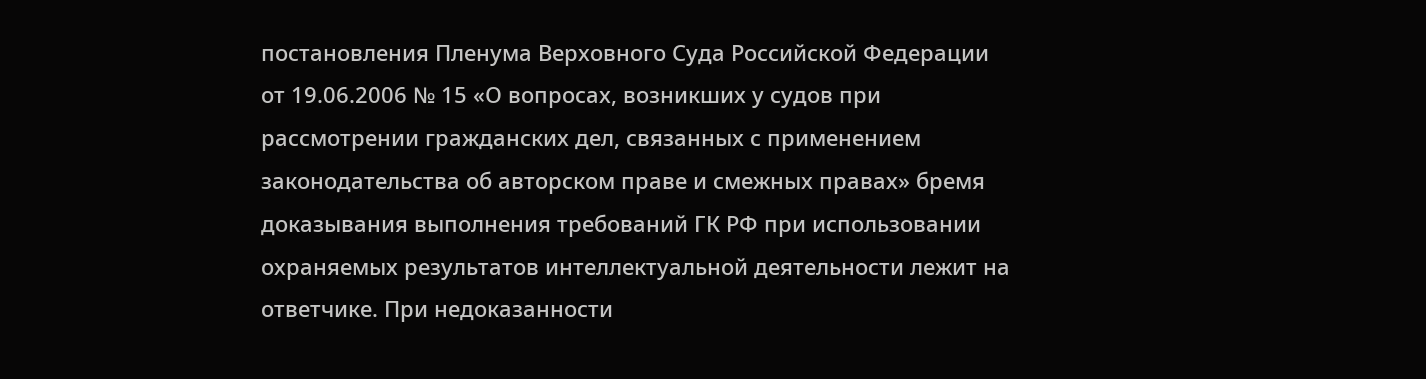постановления Пленума Верховного Суда Российской Федерации от 19.06.2006 № 15 «О вопросах, возникших у судов при рассмотрении гражданских дел, связанных с применением законодательства об авторском праве и смежных правах» бремя доказывания выполнения требований ГК РФ при использовании охраняемых результатов интеллектуальной деятельности лежит на ответчике. При недоказанности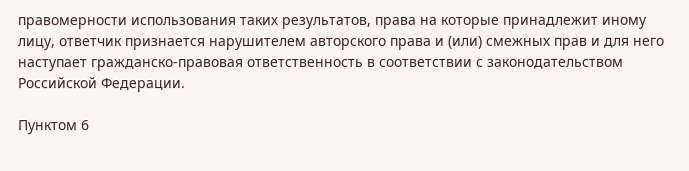правомерности использования таких результатов, права на которые принадлежит иному лицу, ответчик признается нарушителем авторского права и (или) смежных прав и для него наступает гражданско-правовая ответственность в соответствии с законодательством Российской Федерации.

Пунктом 6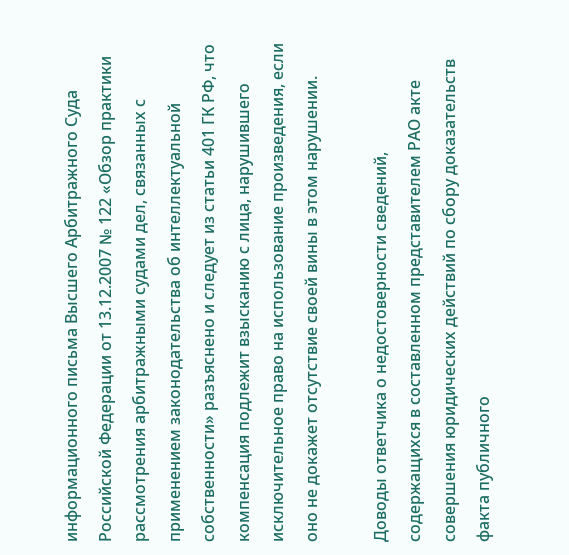информационного письма Высшего Арбитражного Суда Российской Федерации от 13.12.2007 № 122 «Обзор практики рассмотрения арбитражными судами дел, связанных с применением законодательства об интеллектуальной собственности» разъяснено и следует из статьи 401 ГК РФ, что компенсация подлежит взысканию с лица, нарушившего исключительное право на использование произведения, если оно не докажет отсутствие своей вины в этом нарушении.

Доводы ответчика о недостоверности сведений, содержащихся в составленном представителем РАО акте совершения юридических действий по сбору доказательств факта публичного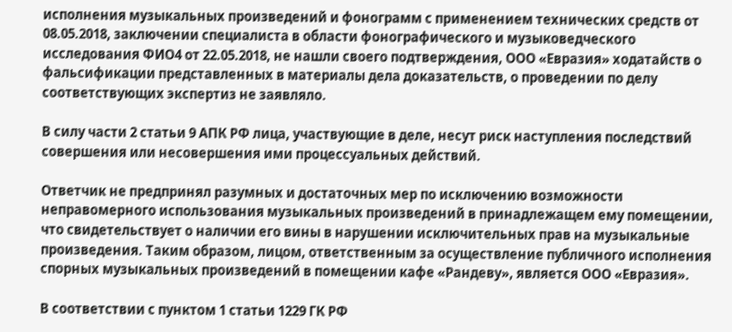исполнения музыкальных произведений и фонограмм с применением технических средств от 08.05.2018, заключении специалиста в области фонографического и музыковедческого исследования ФИО4 от 22.05.2018, не нашли своего подтверждения, ООО «Евразия» ходатайств о фальсификации представленных в материалы дела доказательств, о проведении по делу соответствующих экспертиз не заявляло.

В силу части 2 статьи 9 АПК РФ лица, участвующие в деле, несут риск наступления последствий совершения или несовершения ими процессуальных действий.

Ответчик не предпринял разумных и достаточных мер по исключению возможности неправомерного использования музыкальных произведений в принадлежащем ему помещении, что свидетельствует о наличии его вины в нарушении исключительных прав на музыкальные произведения. Таким образом, лицом, ответственным за осуществление публичного исполнения спорных музыкальных произведений в помещении кафе «Рандеву», является ООО «Евразия».

В соответствии с пунктом 1 статьи 1229 ГК РФ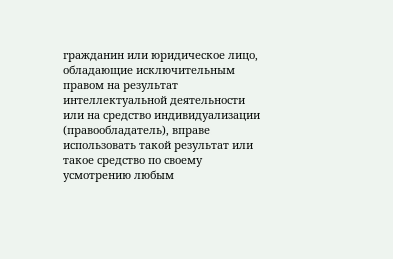гражданин или юридическое лицо, обладающие исключительным правом на результат интеллектуальной деятельности или на средство индивидуализации (правообладатель), вправе использовать такой результат или такое средство по своему усмотрению любым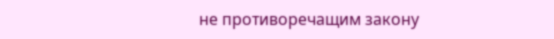не противоречащим закону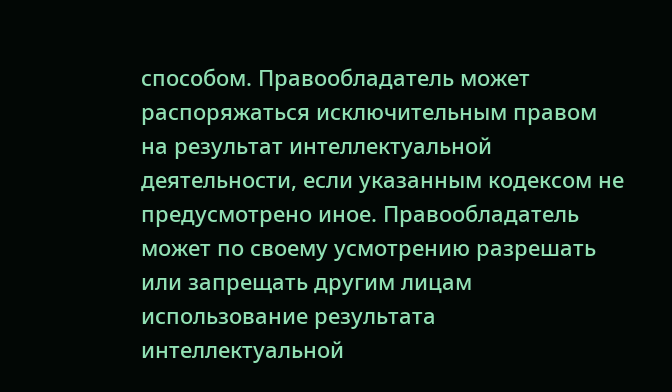способом. Правообладатель может распоряжаться исключительным правом на результат интеллектуальной деятельности, если указанным кодексом не предусмотрено иное. Правообладатель может по своему усмотрению разрешать или запрещать другим лицам использование результата интеллектуальной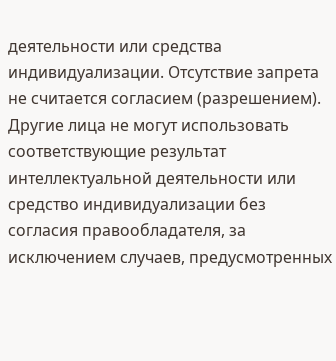деятельности или средства индивидуализации. Отсутствие запрета не считается согласием (разрешением). Другие лица не могут использовать соответствующие результат интеллектуальной деятельности или средство индивидуализации без согласия правообладателя, за исключением случаев, предусмотренных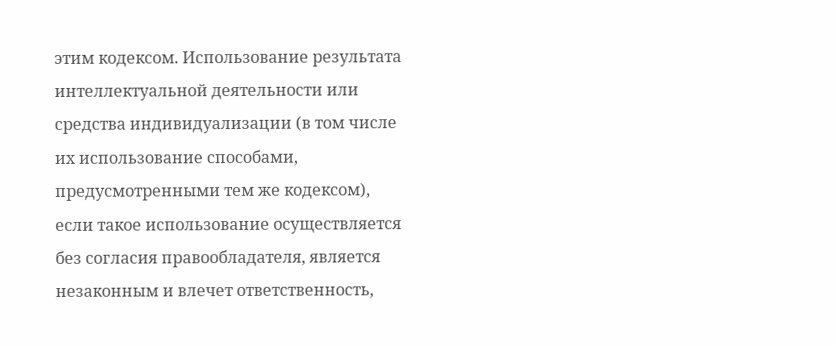этим кодексом. Использование результата интеллектуальной деятельности или средства индивидуализации (в том числе их использование способами, предусмотренными тем же кодексом), если такое использование осуществляется без согласия правообладателя, является незаконным и влечет ответственность,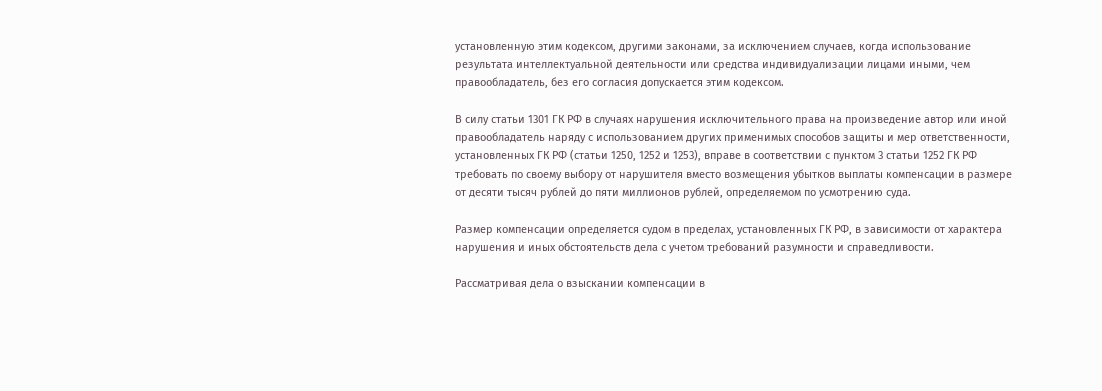установленную этим кодексом, другими законами, за исключением случаев, когда использование результата интеллектуальной деятельности или средства индивидуализации лицами иными, чем правообладатель, без его согласия допускается этим кодексом.

В силу статьи 1301 ГК РФ в случаях нарушения исключительного права на произведение автор или иной правообладатель наряду с использованием других применимых способов защиты и мер ответственности, установленных ГК РФ (статьи 1250, 1252 и 1253), вправе в соответствии с пунктом 3 статьи 1252 ГК РФ требовать по своему выбору от нарушителя вместо возмещения убытков выплаты компенсации в размере от десяти тысяч рублей до пяти миллионов рублей, определяемом по усмотрению суда.

Размер компенсации определяется судом в пределах, установленных ГК РФ, в зависимости от характера нарушения и иных обстоятельств дела с учетом требований разумности и справедливости.

Рассматривая дела о взыскании компенсации в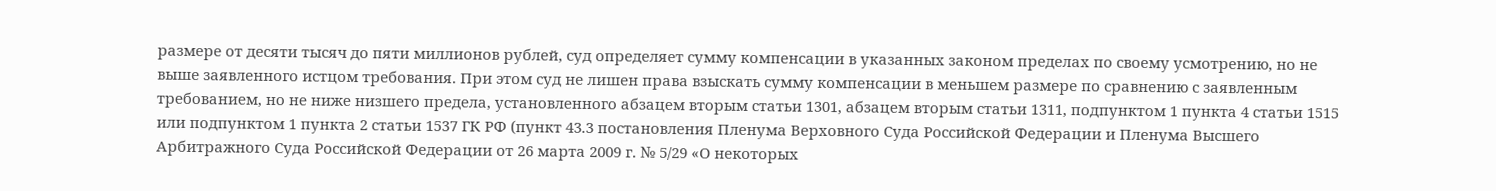размере от десяти тысяч до пяти миллионов рублей, суд определяет сумму компенсации в указанных законом пределах по своему усмотрению, но не выше заявленного истцом требования. При этом суд не лишен права взыскать сумму компенсации в меньшем размере по сравнению с заявленным требованием, но не ниже низшего предела, установленного абзацем вторым статьи 1301, абзацем вторым статьи 1311, подпунктом 1 пункта 4 статьи 1515 или подпунктом 1 пункта 2 статьи 1537 ГК РФ (пункт 43.3 постановления Пленума Верховного Суда Российской Федерации и Пленума Высшего Арбитражного Суда Российской Федерации от 26 марта 2009 г. № 5/29 «О некоторых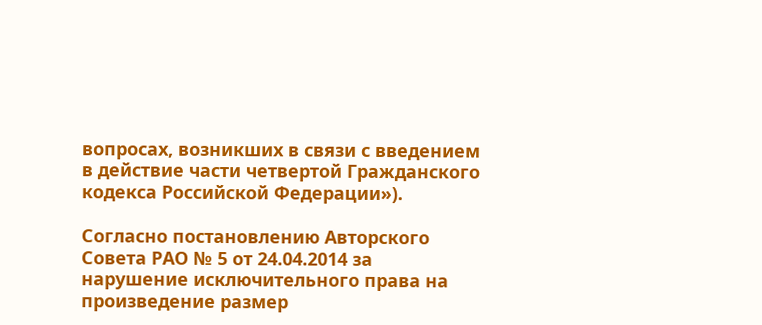вопросах, возникших в связи с введением в действие части четвертой Гражданского кодекса Российской Федерации»).

Согласно постановлению Авторского Совета РАО № 5 от 24.04.2014 за нарушение исключительного права на произведение размер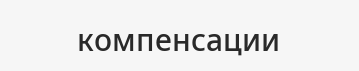компенсации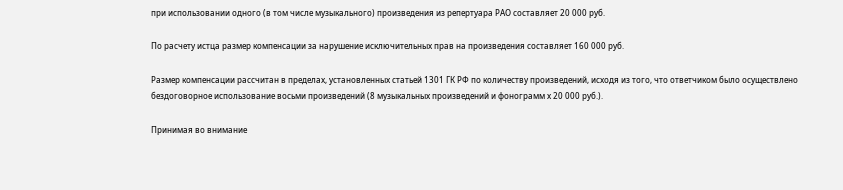при использовании одного (в том числе музыкального) произведения из репертуара РАО составляет 20 000 руб.

По расчету истца размер компенсации за нарушение исключительных прав на произведения составляет 160 000 руб.

Размер компенсации рассчитан в пределах, установленных статьей 1301 ГК РФ по количеству произведений, исходя из того, что ответчиком было осуществлено бездоговорное использование восьми произведений (8 музыкальных произведений и фонограмм х 20 000 руб.).

Принимая во внимание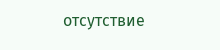отсутствие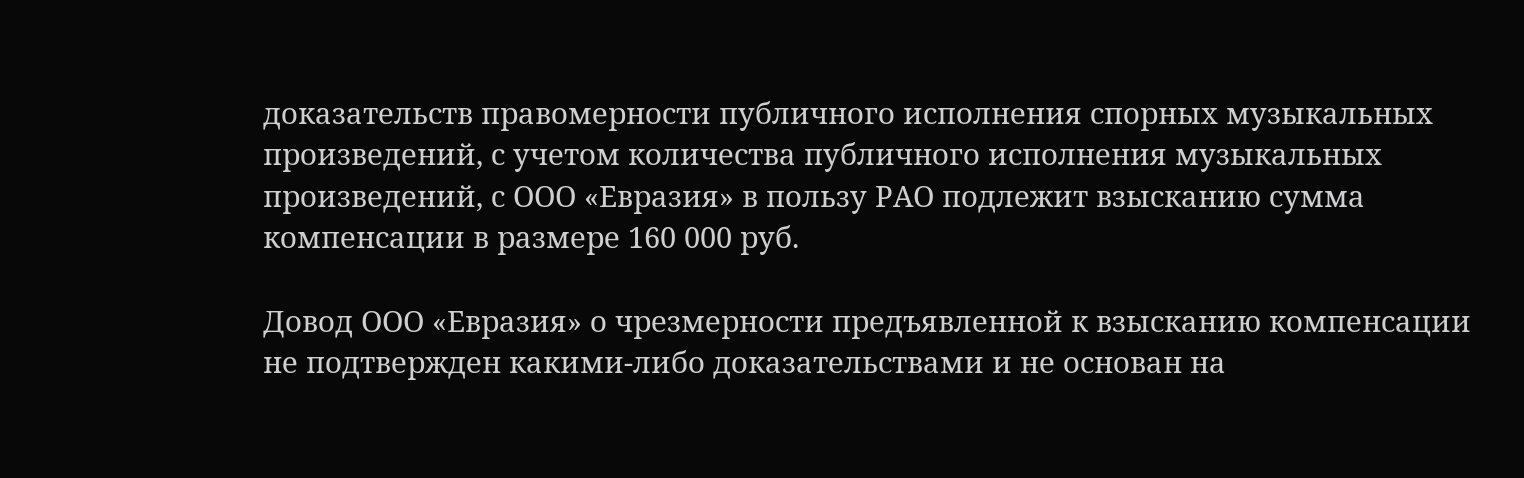доказательств правомерности публичного исполнения спорных музыкальных произведений, с учетом количества публичного исполнения музыкальных произведений, с ООО «Евразия» в пользу РАО подлежит взысканию сумма компенсации в размере 160 000 руб.

Довод ООО «Евразия» о чрезмерности предъявленной к взысканию компенсации не подтвержден какими-либо доказательствами и не основан на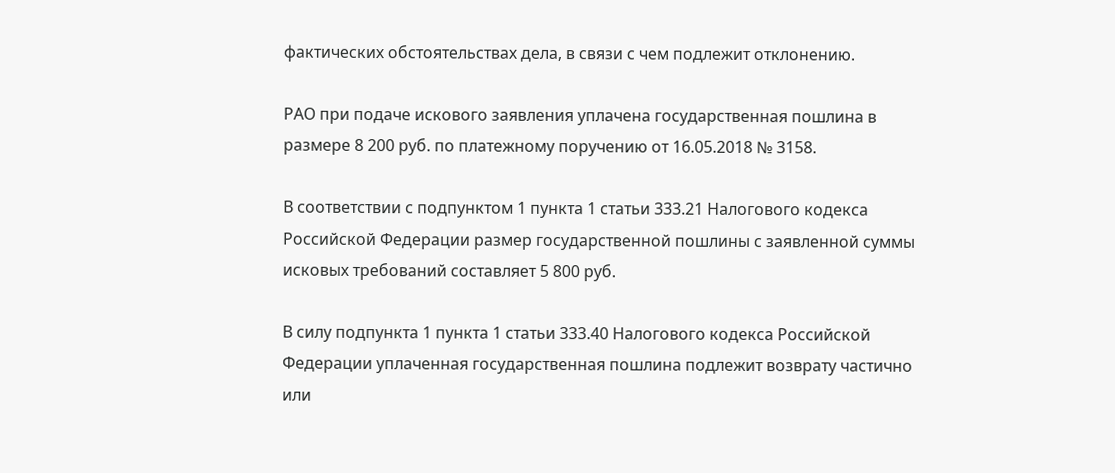фактических обстоятельствах дела, в связи с чем подлежит отклонению.

РАО при подаче искового заявления уплачена государственная пошлина в размере 8 200 руб. по платежному поручению от 16.05.2018 № 3158.

В соответствии с подпунктом 1 пункта 1 статьи 333.21 Налогового кодекса Российской Федерации размер государственной пошлины с заявленной суммы исковых требований составляет 5 800 руб.

В силу подпункта 1 пункта 1 статьи 333.40 Налогового кодекса Российской Федерации уплаченная государственная пошлина подлежит возврату частично или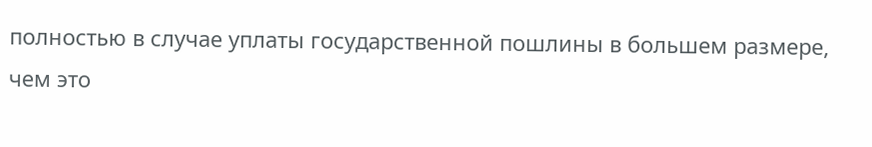полностью в случае уплаты государственной пошлины в большем размере, чем это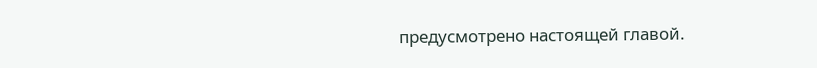предусмотрено настоящей главой.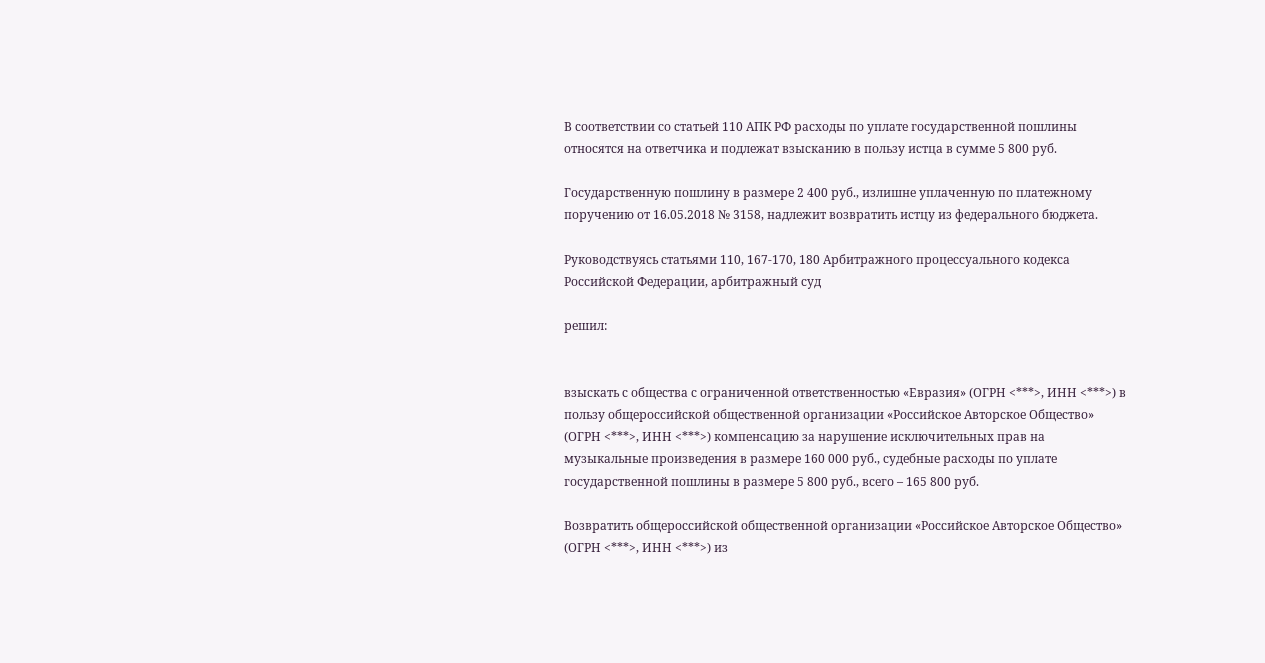В соответствии со статьей 110 АПК РФ расходы по уплате государственной пошлины относятся на ответчика и подлежат взысканию в пользу истца в сумме 5 800 руб.

Государственную пошлину в размере 2 400 руб., излишне уплаченную по платежному поручению от 16.05.2018 № 3158, надлежит возвратить истцу из федерального бюджета.

Руководствуясь статьями 110, 167-170, 180 Арбитражного процессуального кодекса Российской Федерации, арбитражный суд

решил:


взыскать с общества с ограниченной ответственностью «Евразия» (ОГРН <***>, ИНН <***>) в пользу общероссийской общественной организации «Российское Авторское Общество» (ОГРН <***>, ИНН <***>) компенсацию за нарушение исключительных прав на музыкальные произведения в размере 160 000 руб., судебные расходы по уплате государственной пошлины в размере 5 800 руб., всего – 165 800 руб.

Возвратить общероссийской общественной организации «Российское Авторское Общество» (ОГРН <***>, ИНН <***>) из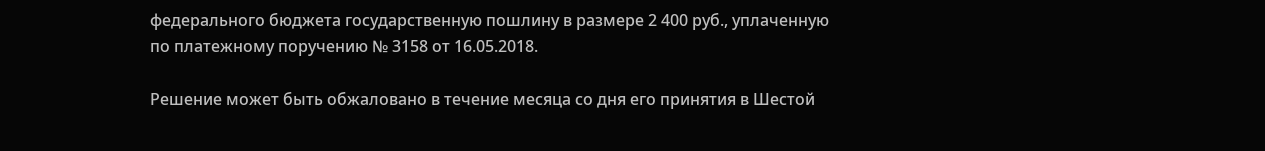федерального бюджета государственную пошлину в размере 2 400 руб., уплаченную по платежному поручению № 3158 от 16.05.2018.

Решение может быть обжаловано в течение месяца со дня его принятия в Шестой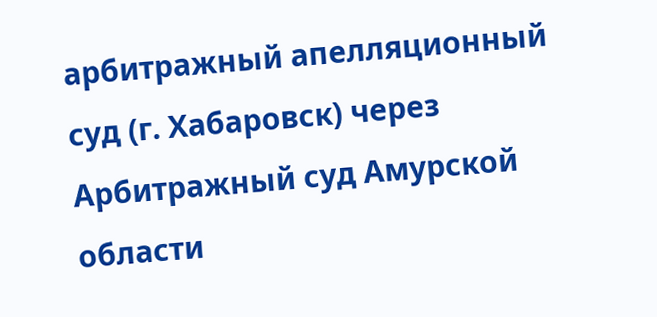арбитражный апелляционный суд (г. Хабаровск) через Арбитражный суд Амурской области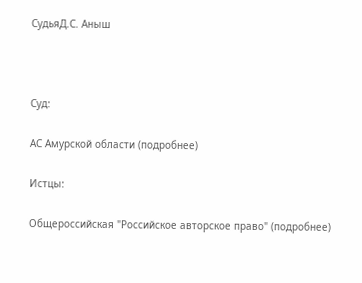СудьяД.С. Аныш



Суд:

АС Амурской области (подробнее)

Истцы:

Общероссийская "Российское авторское право" (подробнее)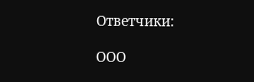Ответчики:

ООО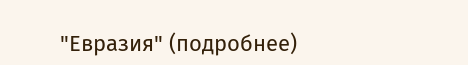"Евразия" (подробнее)